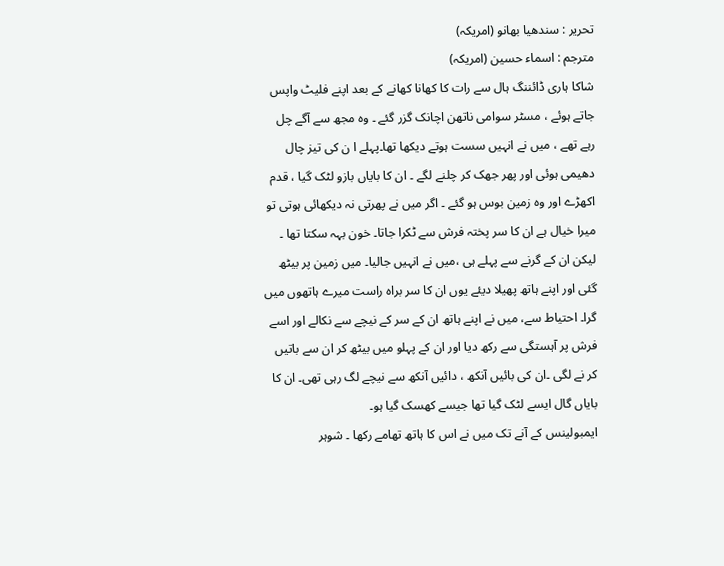تحریر : سندھیا بھانو (امریکہ)
مترجم : اسماء حسین (امریکہ)
شاکا ہاری ڈائننگ ہال سے رات کا کھانا کھانے کے بعد اپنے فلیٹ واپس جاتے ہوئے ، مسٹر سوامی ناتھن اچانک گزر گئے ۔ وہ مجھ سے آگے چل رہے تھے ، میں نے انہیں سست ہوتے دیکھا تھا۔پہلے ا ن کی تیز چال دھیمی ہوئی اور پھر جھک کر چلنے لگے ۔ ان کا بایاں بازو لٹک گیا ، قدم اکھڑے اور وہ زمین بوس ہو گئے ۔ اگر میں نے پھرتی نہ دیکھائی ہوتی تو میرا خیال ہے ان کا سر پختہ فرش سے ٹکرا جاتا۔ خون بہہ سکتا تھا ۔ لیکن ان کے گرنے سے پہلے ہی ،میں نے انہیں جالیا۔ میں زمین پر بیٹھ گئی اور اپنے ہاتھ پھیلا دیئے یوں ان کا سر براہ راست میرے ہاتھوں میں گرا۔ احتیاط سے، میں نے اپنے ہاتھ ان کے سر کے نیچے سے نکالے اور اسے فرش پر آہستگی سے رکھ دیا اور ان کے پہلو میں بیٹھ کر ان سے باتیں کر نے لگی ۔ان کی بائیں آنکھ ، دائیں آنکھ سے نیچے لگ رہی تھی۔ ان کا بایاں گال ایسے لٹک گیا تھا جیسے کھسک گیا ہو۔
ایمبولینس کے آنے تک میں نے اس کا ہاتھ تھامے رکھا ۔ شوہر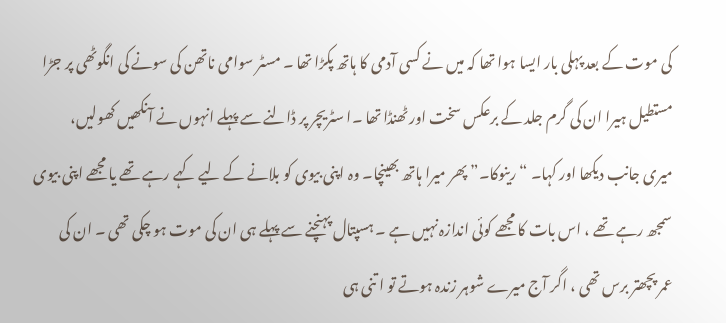کی موت کے بعد پہلی بار ایسا ہوا تھا کہ میں نے کسی آدمی کا ہاتھ پکڑا تھا ۔ مسٹر سوامی ناتھن کی سونے کی انگوٹھی پر جڑا مستطیل ہیرا ان کی گرم جلد کے برعکس سخت اور ٹھنڈا تھا ۔ا سٹریچر پر ڈالنے سے پہلے انہوں نے آنکھیں کھولیں، میری جانب دیکھا اور کہا۔ “رینوکا۔” پھر میرا ہاتھ بھینچا۔ وہ اپنی بیوی کو بلانے کے لیے کہے رہے تھے یا مجھے اپنی بیوی سمجھ رہے تھے ، اس بات کا مجھے کوئی اندازہ نہیں ہے ۔ ہسپتال پہنچنے سے پہلے ہی ان کی موت ہو چکی تھی ۔ ان کی عمر پچھتر برس تھی ، اگر آج میرے شوہر زندہ ہوتے تو ا تنی ہی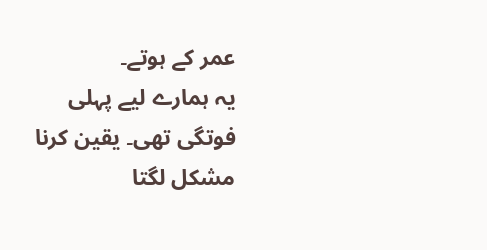عمر کے ہوتے۔
یہ ہمارے لیے پہلی فوتگی تھی۔ یقین کرنا مشکل لگتا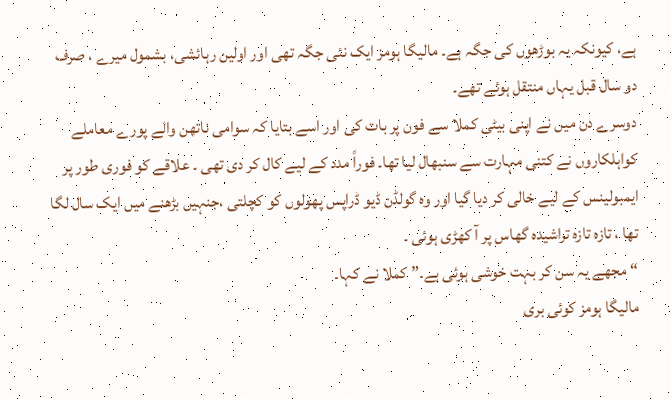ہے، کیونکہ یہ بوڑھوں کی جگہ ہے۔ مالیگا ہومز ایک نئی جگہ تھی اور اولین رہائشی، بشمول میرے ، صرف دو سال قبل یہاں منتقل ہوئے تھے۔
دوسرے دن میں نے اپنی بیٹی کملا سے فون پر بات کی اور اسے بتایا کہ سوامی ناتھن والے پورے معاملے کواہلکاروں نے کتنی مہارت سے سنبھال لیا تھا۔ فوراً مدد کے لیے کال کر دی تھی ۔ علاقے کو فوری طور پر ایمبولینس کے لیے خالی کر دیا گیا اور وہ گولڈن ڈیو ڈراپس پھولوں کو کچلتی ،جنہیں بڑھنے میں ایک سال لگا تھا ، تازہ تازہ تراشیدہ گھاس پر آ کھڑی ہوئی ۔
“مجھے یہ سن کر بہت خوشی ہوئی ہے۔” کملا نے کہا۔
مالیگا ہومز کوئی بری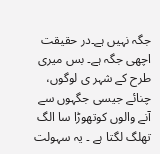جگہ نہیں ہے۔در حقیقت اچھی جگہ ہے۔ بس میری طرح کے شہر ی لوگوں، چنائے جیسی جگہوں سے آنے والوں کوتھوڑا سا الگ تھلگ لگتا ہے ۔ یہ سہولت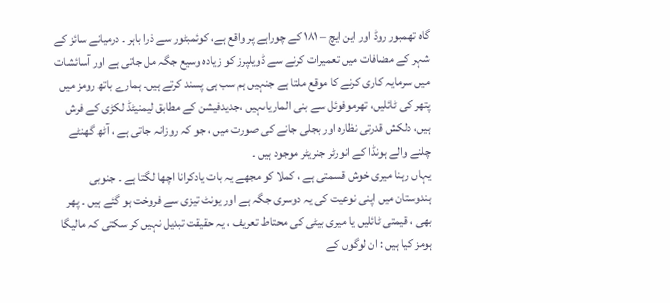گاہ تھمبور روڈ اور این ایچ – ۱۸۱ کے چوراہے پر واقع ہے، کوئمبٹور سے ذرا باہر ۔ درمیانے سائز کے شہر کے مضافات میں تعمیرات کرنے سے ڈویلپرز کو زیادہ وسیع جگہ مل جاتی ہے اور آسائشات میں سرمایہ کاری کرنے کا موقع ملتا ہے جنہیں ہم سب ہی پسند کرتے ہیں۔ ہمارے باتھ رومز میں پتھر کی ٹائلیں، تھرموفوئل سے بنی الماریاںہیں ،جدیدفیشن کے مطابق لیمنیٹڈ لکڑی کے فرش ہیں، دلکش قدرتی نظارہ اور بجلی جانے کی صورت میں ، جو کہ روزانہ جاتی ہے ، آٹھ گھنٹے چلنے والے ہونڈا کے انورٹر جنریٹر موجود ہیں ۔
یہاں رہنا میری خوش قسمتی ہے ، کملا کو مجھے یہ بات یادکرانا اچھا لگتا ہے ۔ جنوبی ہندوستان میں اپنی نوعیت کی یہ دوسری جگہ ہے اور یونٹ تیزی سے فروخت ہو گئے ہیں ۔ پھر بھی ، قیمتی ٹائلیں یا میری بیٹی کی محتاط تعریف ، یہ حقیقت تبدیل نہیں کر سکتی کہ مالیگا ہومز کیا ہیں : ان لوگوں کے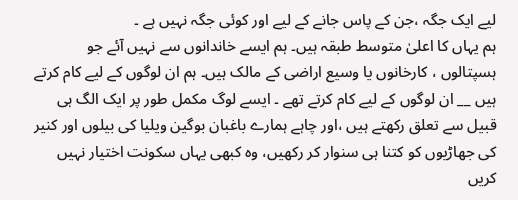لیے ایک جگہ ،جن کے پاس جانے کے لیے اور کوئی جگہ نہیں ہے ۔
ہم یہاں کا اعلیٰ متوسط طبقہ ہیں۔ ہم ایسے خاندانوں سے نہیں آئے جو ہسپتالوں ، کارخانوں یا وسیع اراضی کے مالک ہیں۔ ہم ان لوگوں کے لیے کام کرتے ہیں __ ان لوگوں کے لیے کام کرتے تھے ۔ ایسے لوگ مکمل طور پر ایک الگ ہی قبیل سے تعلق رکھتے ہیں ،اور چاہے ہمارے باغبان بوگین ویلیا کی بیلوں اور کنیر کی جھاڑیوں کو کتنا ہی سنوار کر رکھیں، وہ کبھی یہاں سکونت اختیار نہیں کریں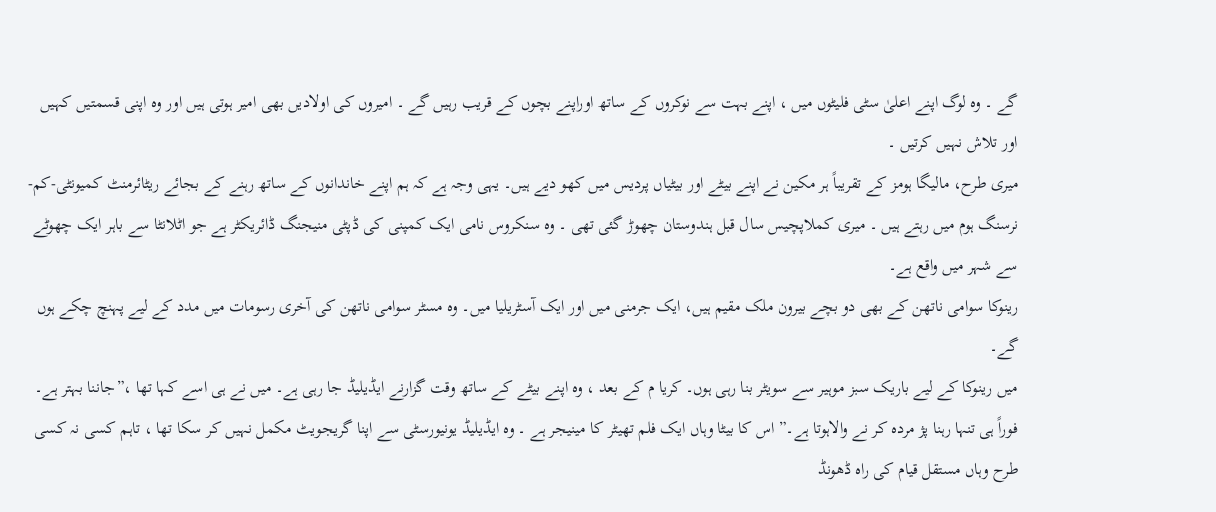گے ۔ وہ لوگ اپنے اعلیٰ سٹی فلیٹوں میں ، اپنے بہت سے نوکروں کے ساتھ اوراپنے بچوں کے قریب رہیں گے ۔ امیروں کی اولادیں بھی امیر ہوتی ہیں اور وہ اپنی قسمتیں کہیں اور تلاش نہیں کرتیں ۔
میری طرح، مالیگا ہومز کے تقریباً ہر مکین نے اپنے بیٹے اور بیٹیاں پردیس میں کھو دیے ہیں۔ یہی وجہ ہے کہ ہم اپنے خاندانوں کے ساتھ رہنے کے بجائے ریٹائرمنٹ کمیونٹی-کم- نرسنگ ہوم میں رہتے ہیں ۔ میری کملاپچیس سال قبل ہندوستان چھوڑ گئی تھی ۔ وہ سنکروس نامی ایک کمپنی کی ڈپٹی منیجنگ ڈائریکٹر ہے جو اٹلانٹا سے باہر ایک چھوٹے سے شہر میں واقع ہے۔
رینوکا سوامی ناتھن کے بھی دو بچے بیرون ملک مقیم ہیں، ایک جرمنی میں اور ایک آسٹریلیا میں۔ وہ مسٹر سوامی ناتھن کی آخری رسومات میں مدد کے لیے پہنچ چکے ہوں گے۔
میں رینوکا کے لیے باریک سبز موہیر سے سویٹر بنا رہی ہوں۔ کریا م کے بعد ، وہ اپنے بیٹے کے ساتھ وقت گزارنے ایڈیلیڈ جا رہی ہے۔ میں نے ہی اسے کہا تھا ،”جاننا بہتر ہے۔ فوراً ہی تنہا رہنا پژ مردہ کر نے والاہوتا ہے۔” اس کا بیٹا وہاں ایک فلم تھیٹر کا مینیجر ہے ۔ وہ ایڈیلیڈ یونیورسٹی سے اپنا گریجویٹ مکمل نہیں کر سکا تھا ، تاہم کسی نہ کسی طرح وہاں مستقل قیام کی راہ ڈھونڈ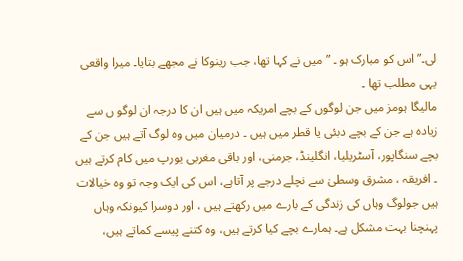لی۔”اس کو مبارک ہو ۔ ” میں نے کہا تھا، جب رینوکا نے مجھے بتایا۔ میرا واقعی یہی مطلب تھا ۔
مالیگا ہومز میں جن لوگوں کے بچے امریکہ میں ہیں ان کا درجہ ان لوگو ں سے زیادہ ہے جن کے بچے دبئی یا قطر میں ہیں ۔ درمیان میں وہ لوگ آتے ہیں جن کے بچے سنگاپور، آسٹریلیا، انگلینڈ، جرمنی، اور باقی مغربی یورپ میں کام کرتے ہیں ۔ افریقہ ، مشرق وسطیٰ سے نچلے درجے پر آتاہے، اس کی ایک وجہ تو وہ خیالات ہیں جولوگ وہاں کی زندگی کے بارے میں رکھتے ہیں ، اور دوسرا کیونکہ وہاں پہنچنا بہت مشکل ہے۔ ہمارے بچے کیا کرتے ہیں، وہ کتنے پیسے کماتے ہیں،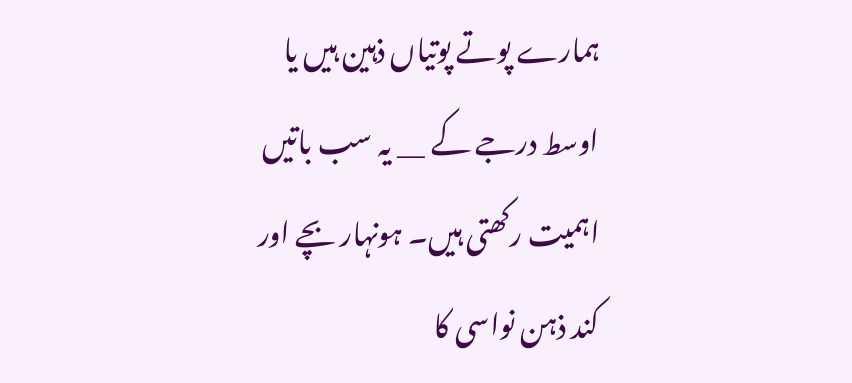ہمارے پوتے پوتیاں ذہین ہیں یا اوسط درجے کے __ یہ سب باتیں اہمیت رکھتی ہیں۔ ہونہار بچے اور کند ذہن نواسی کا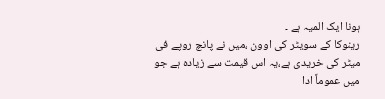ہونا ایک المیہ ہے ۔
رینوکا کے سویٹر کی اوون ،میں نے پانچ روپے فی میٹر کی خریدی ہے،یہ اس قیمت سے زیادہ ہے جو میں عموماً ادا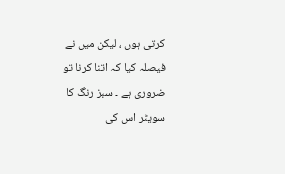کرتی ہوں ، لیکن میں نے فیصلہ کیا کہ اتنا کرنا تو ضروری ہے ۔ سبز رنگ کا سویٹر اس کی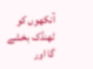آنکھوں کو ٹھنڈک بخشے گا اور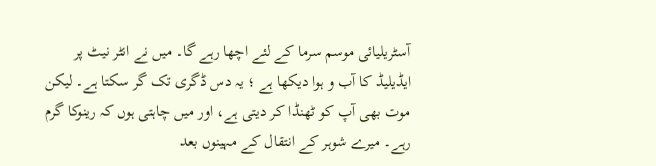آسٹریلیائی موسم سرما کے لئے اچھا رہے گا۔ میں نے انٹر نیٹ پر ایڈیلیڈ کا آب و ہوا دیکھا ہے ؛ یہ دس ڈگری تک گر سکتا ہے۔ لیکن موت بھی آپ کو ٹھنڈا کر دیتی ہے، اور میں چاہتی ہوں کہ رینوکا گرم رہے۔ میرے شوہر کے انتقال کے مہینوں بعد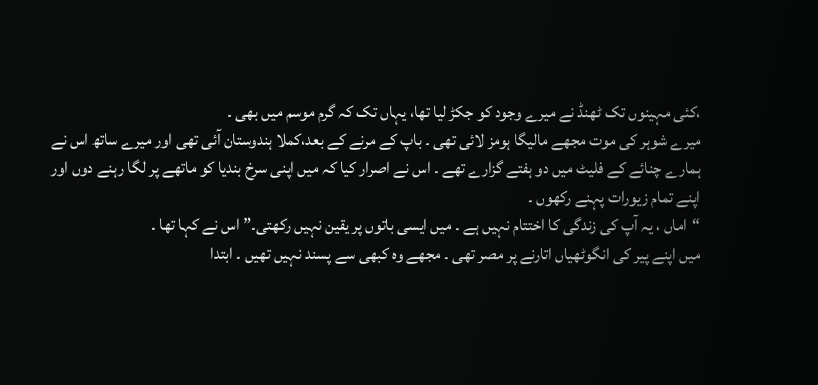،کئی مہینوں تک ٹھنڈ نے میرے وجود کو جکڑ لیا تھا، یہاں تک کہ گرم موسم میں بھی ۔
میرے شوہر کی موت مجھے مالیگا ہومز لائی تھی ۔ باپ کے مرنے کے بعد،کملا ہندوستان آئی تھی اور میرے ساتھ اس نے ہمارے چنائے کے فلیٹ میں دو ہفتے گزارے تھے ۔ اس نے اصرار کیا کہ میں اپنی سرخ بندیا کو ماتھے پر لگا رہنے دوں اور اپنے تمام زیورات پہنے رکھوں ۔
“اماں ، یہ آپ کی زندگی کا اختتام نہیں ہے ۔ میں ایسی باتوں پر یقین نہیں رکھتی۔” اس نے کہا تھا ۔
میں اپنے پیر کی انگوٹھیاں اتارنے پر مصر تھی ۔ مجھے وہ کبھی سے پسند نہیں تھیں ۔ ابتدا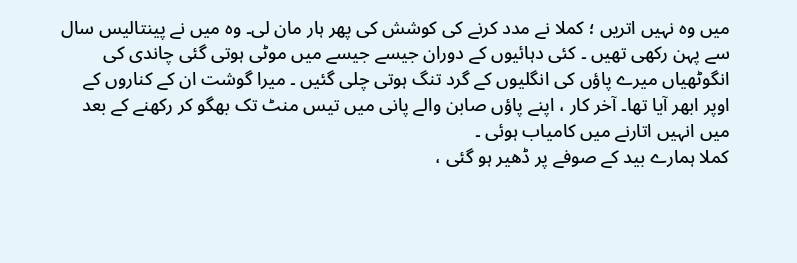میں وہ نہیں اتریں ؛ کملا نے مدد کرنے کی کوشش کی پھر ہار مان لی۔ وہ میں نے پینتالیس سال سے پہن رکھی تھیں ۔ کئی دہائیوں کے دوران جیسے جیسے میں موٹی ہوتی گئی چاندی کی انگوٹھیاں میرے پاؤں کی انگلیوں کے گرد تنگ ہوتی چلی گئیں ۔ میرا گوشت ان کے کناروں کے اوپر ابھر آیا تھا۔ آخر کار ، اپنے پاؤں صابن والے پانی میں تیس منٹ تک بھگو کر رکھنے کے بعد میں انہیں اتارنے میں کامیاب ہوئی ۔
کملا ہمارے بید کے صوفے پر ڈھیر ہو گئی ،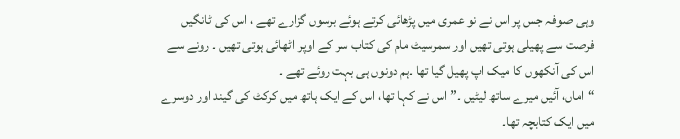وہی صوفہ جس پر اس نے نو عمری میں پڑھائی کرتے ہوئے برسوں گزارے تھے ، اس کی ٹانگیں فرصت سے پھیلی ہوتی تھیں اور سمرسیٹ مام کی کتاب سر کے اوپر اٹھائی ہوتی تھیں ۔ رونے سے اس کی آنکھوں کا میک اپ پھیل گیا تھا ۔ہم دونوں ہی بہت روئے تھے ۔
“اماں، آئیں میرے ساتھ لیٹیں ۔” اس نے کہا تھا، اس کے ایک ہاتھ میں کرکٹ کی گیند اور دوسرے میں ایک کتابچہ تھا۔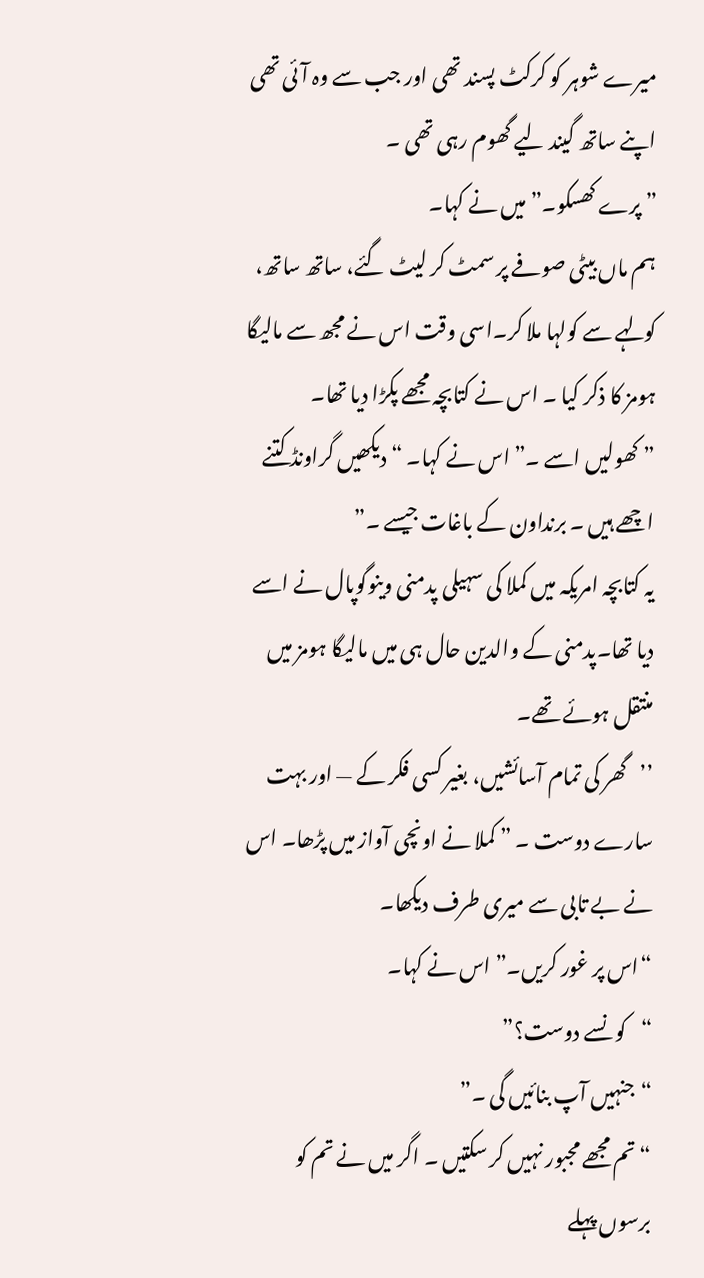میرے شوہر کو کرکٹ پسند تھی اور جب سے وہ آئی تھی اپنے ساتھ گیند لیے گھوم رہی تھی ۔
” پرے کھسکو۔” میں نے کہا۔
ہم ماں بیٹی صوفے پر سمٹ کر لیٹ گئے، ساتھ ساتھ، کولہے سے کولہا ملا کر۔اسی وقت اس نے مجھ سے مالیگا ہومز کا ذکر کیا ۔ اس نے کتابچہ مجھے پکڑا دیا تھا۔
” کھولیں اسے ۔” اس نے کہا۔ “دیکھیں گراونڈ کتنے اچھے ہیں ۔ برنداون کے باغات جیسے ۔”
یہ کتابچہ امریکہ میں کملا کی سہیلی پدمنی وینوگوپال نے اسے دیا تھا۔پدمنی کے والدین حال ہی میں مالیگا ہومز میں منتقل ہوئے تھے۔
’’گھر کی تمام آسائشیں، بغیر کسی فکر کے — اور بہت سارے دوست ۔ ” کملا نے اونچی آواز میں پڑھا۔ اس نے بے تابی سے میری طرف دیکھا۔
“اس پر غور کریں۔” اس نے کہا۔
“کو نسے دوست؟”
“جنہیں آپ بنائیں گی ۔”
“تم مجھے مجبور نہیں کر سکتیں ۔ اگر میں نے تم کو برسوں پہلے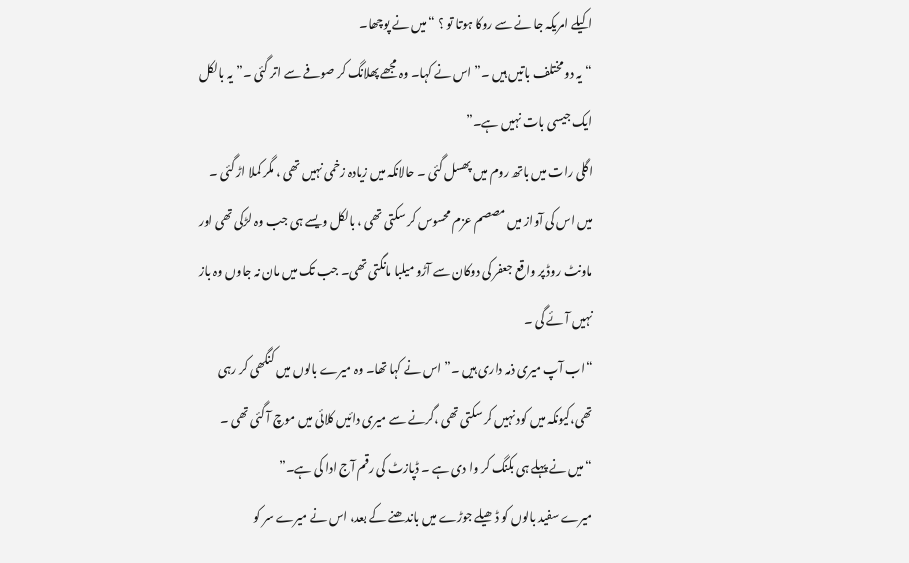اکیلے امریکہ جا نے سے روکا ہوتا تو ؟ “میں نے پوچھا۔
“یہ دو مختلف باتیں ہیں ۔” اس نے کہا۔ وہ مجھے پھلانگ کر صوفے سے اتر گئی ۔”یہ بالکل ایک جیسی بات نہیں ہے۔”
اگلی رات میں باتھ روم میں پھسل گئی ۔ حالانکہ میں زیادہ زخمی نہیں تھی ، مگر کملا اڑ گئی ۔ میں اس کی آواز میں مصصم عزم محسوس کر سکتی تھی ، بالکل ویسے ہی جب وہ لڑکی تھی اور ماونٹ روڈ پر واقع جعفر کی دوکان سے آڑو میلبا مانگتی تھی۔ جب تک میں مان نہ جاوں وہ باز نہیں آئے گی ۔
“اب آپ میری ذمہ داری ہیں ۔” اس نے کہا تھا۔ وہ میرے بالوں میں کنگھی کر رہی تھی،کیونکہ میں کود نہیں کر سکتی تھی ،گرنے سے میری دائیں کلائی میں موچ آ گئی تھی ۔ “میں نے پہلے ہی بکنگ کر وا دی ہے ۔ ڈپازٹ کی رقم آج ادا کی ہے۔”
میرے سفید بالوں کو ڈھیلے جوڑے میں باندھنے کے بعد، اس نے میرے سر کو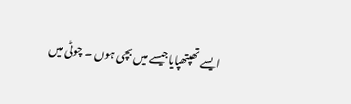ایسے تھپتھپایاجیسے میں بچی ہوں ۔ چوٹی میں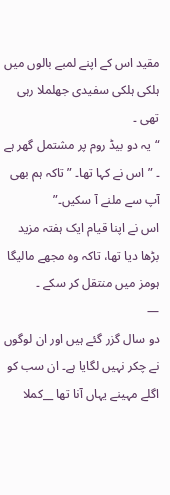مقید اس کے اپنے لمبے بالوں میں ہلکی ہلکی سفیدی جھلملا رہی تھی ۔
“یہ دو بیڈ روم پر مشتمل گھر ہے ۔ ” اس نے کہا تھا۔ ” تاکہ ہم بھی آپ سے ملنے آ سکیں۔”
اس نے اپنا قیام ایک ہفتہ مزید بڑھا دیا تھا، تاکہ وہ مجھے مالیگا ہومز میں منتقل کر سکے ۔
—
دو سال گزر گئے ہیں اور ان لوگوں نے چکر نہیں لگایا ہے۔ ان سب کو اگلے مہینے یہاں آنا تھا __کملا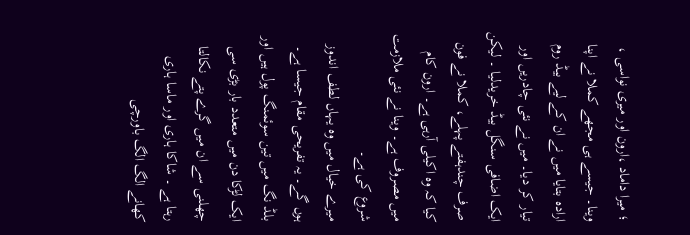؛ میرا داماد ،ارون اور میری نواسی ، وینا۔ جیسے ہی مجھے کملا نے اپنا ارادہ بتایا میں نے ان کے لیے بیڈ روم تیار کر دیا۔ میں نے نئی چادریں اور ایک اضافی سنگل بیڈ خریدلیا ۔ لیکن صرف چندہفتے پہلے، کملا نے فون کیا کہ وہ اکیلی آرہی ہے۔ ارون کام میں مصروف ہے۔ وینا نے نئی ملازمت شروع کی ہے۔
میرے خیال میں وہ یہاں لطف اندوز ہوں گے۔ یہ تفریحی مقام جیسا ہے۔ بلڈ نگ میں تین سوئمنگ پول ہیں اور ایک لڑکا دن میں متعدد بار بڑی سی چھلنی سے ان میں گرے پتے نکالتا رہتا ہے ۔ شاکا ہاری اور ماسا ہاری کھانے الگ الگ باورچی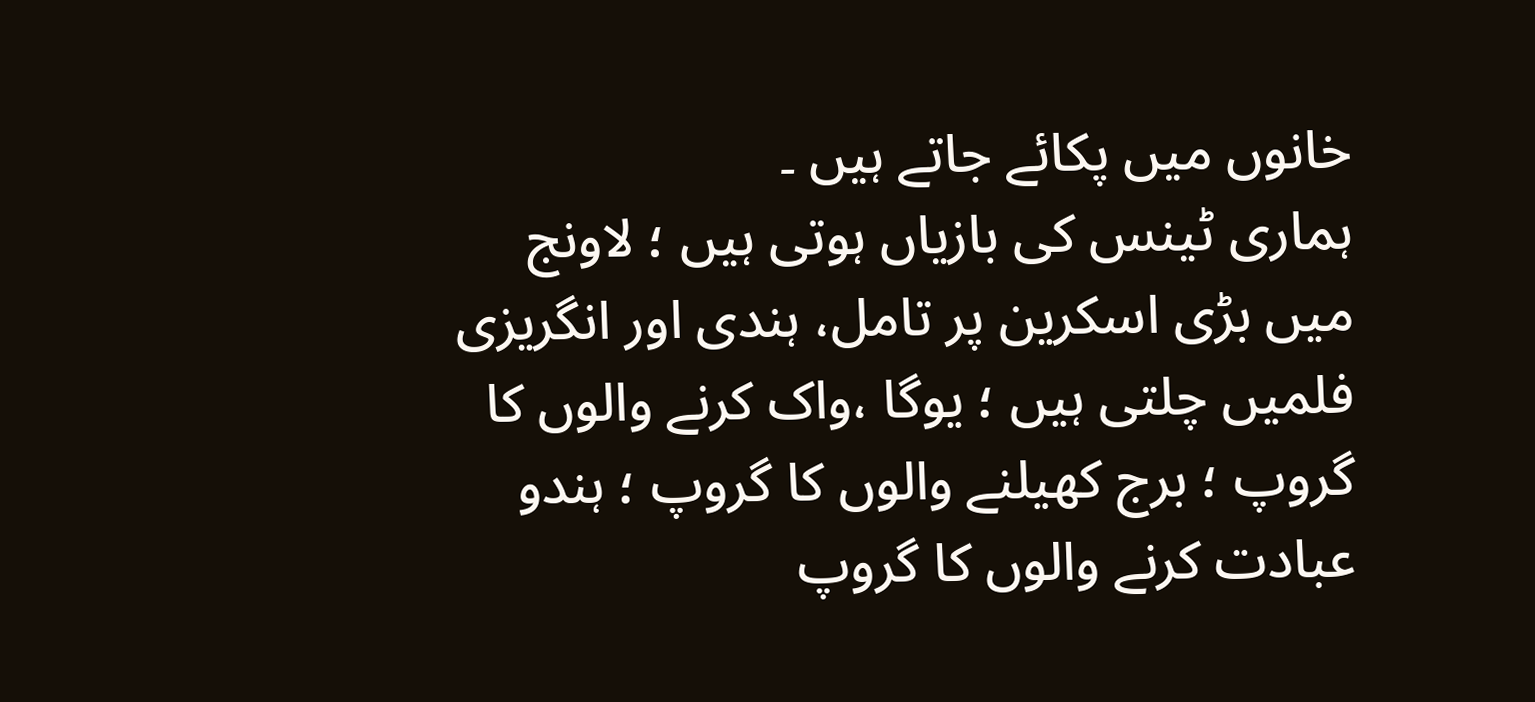خانوں میں پکائے جاتے ہیں ۔
ہماری ٹینس کی بازیاں ہوتی ہیں ؛ لاونج میں بڑی اسکرین پر تامل، ہندی اور انگریزی فلمیں چلتی ہیں ؛ یوگا ،واک کرنے والوں کا گروپ ؛ برج کھیلنے والوں کا گروپ ؛ ہندو عبادت کرنے والوں کا گروپ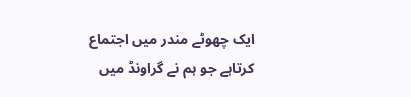ایک چھوٹے مندر میں اجتماع کرتاہے جو ہم نے گراونڈ میں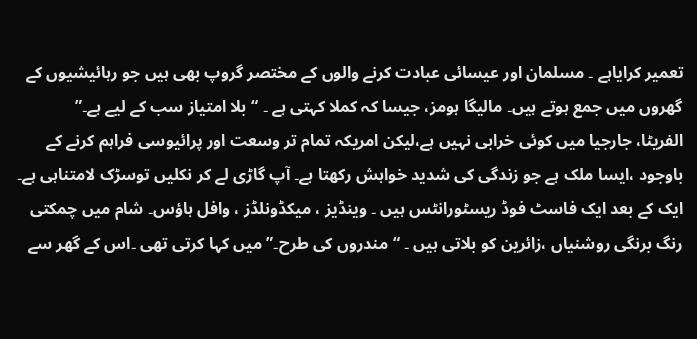تعمیر کرایاہے ۔ مسلمان اور عیسائی عبادت کرنے والوں کے مختصر گروپ بھی ہیں جو رہائیشیوں کے گھروں میں جمع ہوتے ہیں۔ مالیگا ہومز، جیسا کہ کملا کہتی ہے ۔ “بلا امتیاز سب کے لیے ہے۔”
الفریٹا، جارجیا میں کوئی خرابی نہیں ہے،لیکن امریکہ تمام تر وسعت اور پرائیوسی فراہم کرنے کے باوجود ،ایسا ملک ہے جو زندگی کی شدید خواہش رکھتا ہے۔ آپ گاڑی لے کر نکلیں توسڑک لامتناہی ہے۔ ایک کے بعد ایک فاسٹ فوڈ ریسٹورانٹس ہیں ۔ وینڈیز ، میکڈونلڈز ، وافل ہاؤس۔ شام میں چمکتی رنگ برنگی روشنیاں ،زائرین کو بلاتی ہیں ۔ “مندروں کی طرح۔” میں کہا کرتی تھی ۔اس کے گھر سے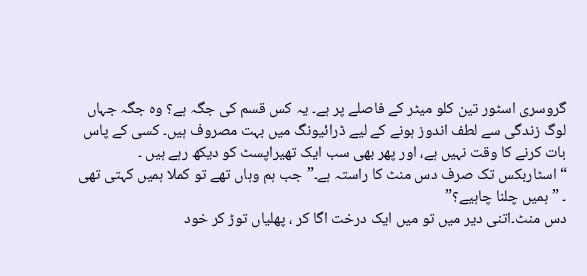گروسری اسٹور تین کلو میٹر کے فاصلے پر ہے۔ یہ کس قسم کی جگہ ہے؟ وہ جگہ جہاں لوگ زندگی سے لطف اندوز ہونے کے لیے ڈرائیونگ میں بہت مصروف ہیں۔ کسی کے پاس بات کرنے کا وقت نہیں ہے، اور پھر بھی سب ایک تھیراپسٹ کو دیکھ رہے ہیں ۔
“اسٹاربکس تک صرف دس منٹ کا راستہ ہے۔”جب ہم وہاں تھے تو کملا ہمیں کہتی تھی ۔ ” ہمیں چلنا چاہیے؟”
دس منٹ۔اتنی دیر میں تو میں ایک درخت اگا کر ، پھلیاں توڑ کر خود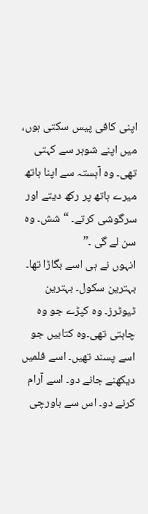اپنی کافی پیس سکتی ہوں، میں اپنے شوہر سے کہتی تھی۔ وہ آہستہ سے اپنا ہاتھ میرے ہاتھ پر رکھ دیتے اور سرگوشی کرتے۔ “شش۔ وہ سن لے گی ۔”
انہوں نے ہی اسے بگاڑا تھا۔ بہترین سکول۔ بہترین ٹیوٹرز۔ وہ کپڑے جو وہ چاہتی تھی۔وہ کتابیں جو اسے پسند تھیں۔ اسے فلمیں دیکھنے جانے دو۔ اسے آرام کرنے دو۔ اس سے باورچی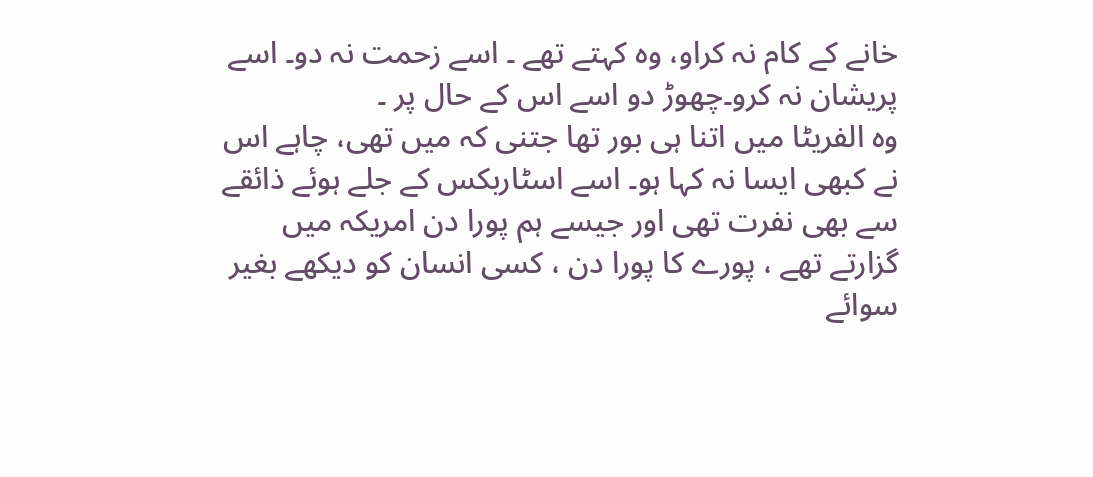خانے کے کام نہ کراو، وہ کہتے تھے ۔ اسے زحمت نہ دو۔ اسے پریشان نہ کرو۔چھوڑ دو اسے اس کے حال پر ۔
وہ الفریٹا میں اتنا ہی بور تھا جتنی کہ میں تھی، چاہے اس نے کبھی ایسا نہ کہا ہو۔ اسے اسٹاربکس کے جلے ہوئے ذائقے سے بھی نفرت تھی اور جیسے ہم پورا دن امریکہ میں گزارتے تھے ، پورے کا پورا دن ، کسی انسان کو دیکھے بغیر سوائے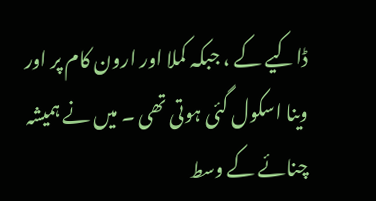ڈاکیے کے ، جبکہ کملا اور ارون کام پر اور وینا اسکول گئی ہوتی تھی ۔ میں نے ہمیشہ چنائے کے وسط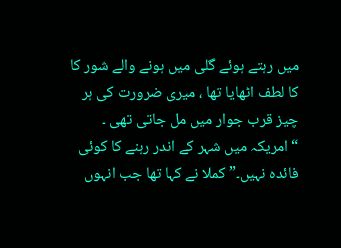میں رہتے ہوئے گلی میں ہونے والے شور کا کا لطف اٹھایا تھا ، میری ضرورت کی ہر چیز قرب جوار میں مل جاتی تھی ۔
“امریکہ میں شہر کے اندر رہنے کا کوئی فائدہ نہیں۔” کملا نے کہا تھا جب انہوں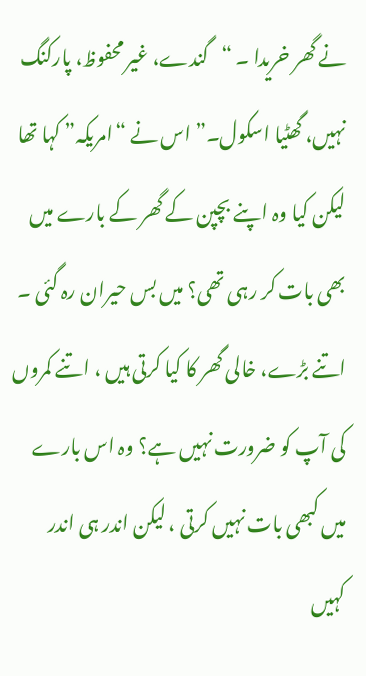نے گھر خریدا ۔ “گندے، غیر محفوظ، پارکنگ نہیں، گھٹیا اسکول۔” اس نے “امریکہ” کہا تھا لیکن کیا وہ اپنے بچپن کے گھر کے بارے میں بھی بات کر رہی تھی؟ میں بس حیران رہ گئی ۔
اتنے بڑے، خالی گھر کا کیا کرتی ہیں ، اتنے کمروں کی آپ کو ضرورت نہیں ہے؟ وہ اس بارے میں کبھی بات نہیں کرتی ، لیکن اندر ہی اندر کہیں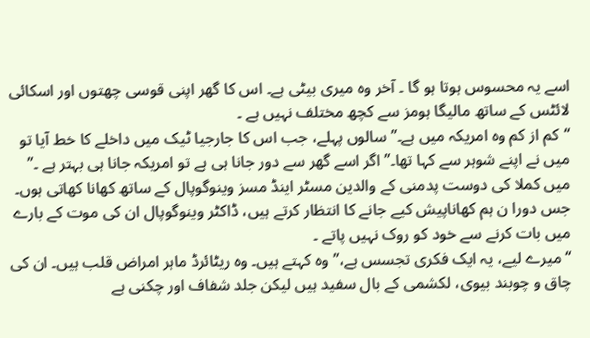اسے یہ محسوس ہوتا ہو گا ۔ آخر وہ میری بیٹی ہے۔ اس کا گھر اپنی قوسی چھتوں اور اسکائی لائٹس کے ساتھ مالیگا ہومز سے کچھ مختلف نہیں ہے ۔
“کم از کم وہ امریکہ میں ہے۔” سالوں پہلے، جب اس کا جارجیا ٹیک میں داخلے کا خط آیا تو میں نے اپنے شوہر سے کہا تھا۔”اگر اسے گھر سے دور جانا ہی ہے تو امریکہ جانا ہی بہتر ہے ۔”
میں کملا کی دوست پدمنی کے والدین مسٹر اینڈ مسز وینوگوپال کے ساتھ کھانا کھاتی ہوں۔ جس دورا ن ہم کھاناپیش کیے جانے کا انتظار کرتے ہیں، ڈاکٹر وینوگوپال ان کی موت کے بارے میں بات کرنے سے خود کو روک نہیں پاتے ۔
“میرے لیے، یہ ایک فکری تجسس ہے،” وہ کہتے ہیں۔ وہ ریٹائرڈ ماہر امراض قلب ہیں۔ ان کی چاق و چوبند بیوی، لکشمی کے بال سفید ہیں لیکن جلد شفاف اور چکنی ہے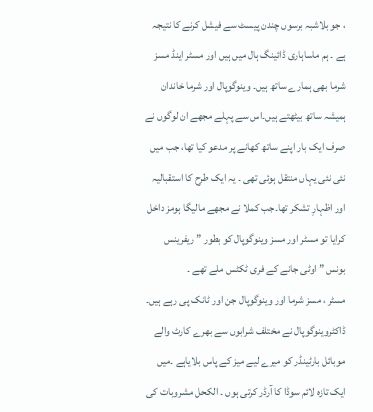، جو بلاشبہ برسوں چندن پیسٹ سے فیشل کرنے کا نتیجہ ہے ۔ ہم ماساہاری ڈائینگ ہال میں ہیں اور مسٹر اینڈ مسز شرما بھی ہمارے ساتھ ہیں۔ وینوگوپال اور شرما خاندان ہمیشہ ساتھ بیٹھتے ہیں۔اس سے پہلے مجھے ان لوگوں نے صرف ایک بار اپنے ساتھ کھانے پر مدعو کیا تھا، جب میں نئی نئی یہاں منتقل ہوئی تھی ۔ یہ ایک طرح کا استقبالیہ اور اظہارِ تشکر تھا۔جب کملا نے مجھے مالیگا ہومز داخل کرایا تو مسٹر اور مسز وینوگوپال کو بطور ” ریفرینس بونس ” اوٹی جانے کے فری ٹکٹس ملے تھے ۔
مسٹر ، مسز شرما اور وینوگوپال جن اور ٹانک پی رہے ہیں۔ ڈاکٹروینوگوپال نے مختلف شرابوں سے بھرے کارٹ والے موبائل بارٹینڈر کو میرے لیے میز کے پاس بلایاہے ۔میں ایک تازہ لائم سوڈا کا آرڈر کرتی ہوں ۔ الکحل مشروبات کی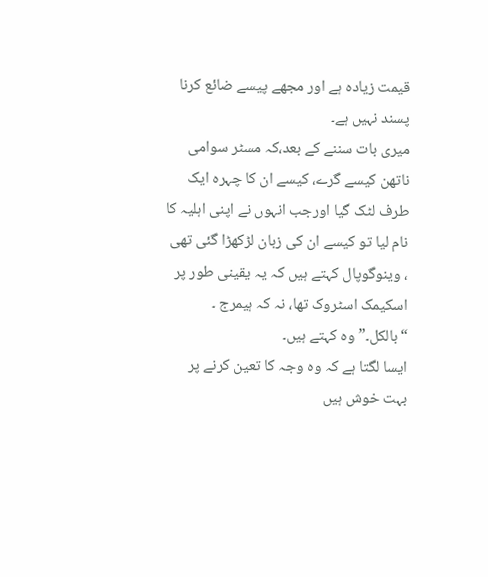قیمت زیادہ ہے اور مجھے پیسے ضائع کرنا پسند نہیں ہے۔
میری بات سننے کے بعد،کہ مسٹر سوامی ناتھن کیسے گرے، کیسے ان کا چہرہ ایک طرف لٹک گیا اورجب انہوں نے اپنی اہلیہ کا نام لیا تو کیسے ان کی زبان لڑکھڑا گئی تھی ، وینوگوپال کہتے ہیں کہ یہ یقینی طور پر اسکیمک اسٹروک تھا، نہ کہ ہیمرج ۔
“بالکل۔” وہ کہتے ہیں۔
ایسا لگتا ہے کہ وہ وجہ کا تعین کرنے پر بہت خوش ہیں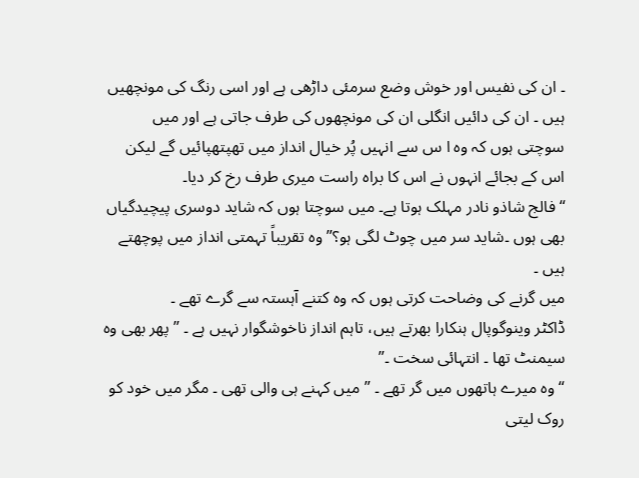۔ ان کی نفیس اور خوش وضع سرمئی داڑھی ہے اور اسی رنگ کی مونچھیں ہیں ۔ ان کی دائیں انگلی ان کی مونچھوں کی طرف جاتی ہے اور میں سوچتی ہوں کہ وہ ا س سے انہیں پُر خیال انداز میں تھپتھپائیں گے لیکن اس کے بجائے انہوں نے اس کا براہ راست میری طرف رخ کر دیا۔
“فالج شاذو نادر مہلک ہوتا ہے۔ میں سوچتا ہوں کہ شاید دوسری پیچیدگیاں بھی ہوں ۔شاید سر میں چوٹ لگی ہو؟” وہ تقریباً تہمتی انداز میں پوچھتے ہیں ۔
میں گرنے کی وضاحت کرتی ہوں کہ وہ کتنے آہستہ سے گرے تھے ۔
ڈاکٹر وینوگوپال ہنکارا بھرتے ہیں، تاہم انداز ناخوشگوار نہیں ہے ۔ ” پھر بھی وہ سیمنٹ تھا ۔ انتہائی سخت ۔”
“وہ میرے ہاتھوں میں گر تھے ۔ ” میں کہنے ہی والی تھی ۔ مگر میں خود کو روک لیتی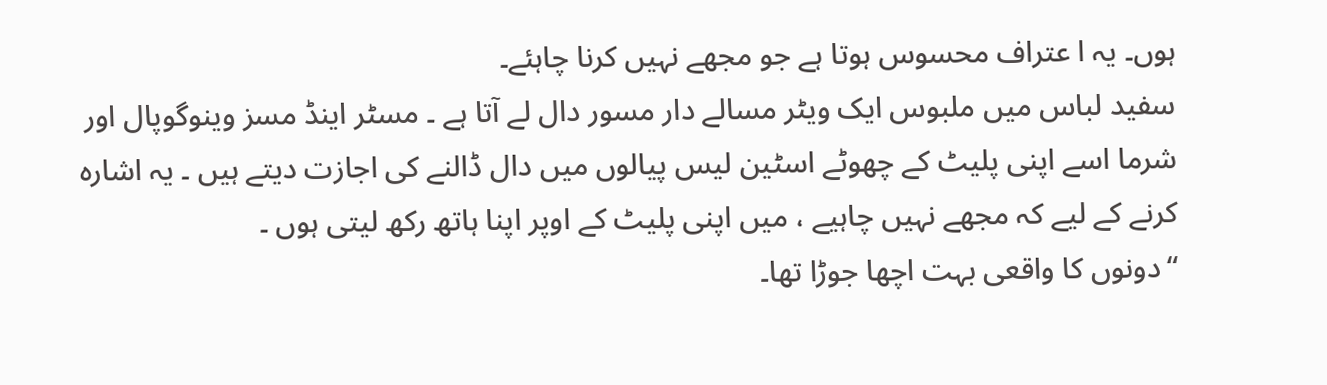ہوں۔ یہ ا عتراف محسوس ہوتا ہے جو مجھے نہیں کرنا چاہئے۔
سفید لباس میں ملبوس ایک ویٹر مسالے دار مسور دال لے آتا ہے ۔ مسٹر اینڈ مسز وینوگوپال اور شرما اسے اپنی پلیٹ کے چھوٹے اسٹین لیس پیالوں میں دال ڈالنے کی اجازت دیتے ہیں ۔ یہ اشارہ کرنے کے لیے کہ مجھے نہیں چاہیے ، میں اپنی پلیٹ کے اوپر اپنا ہاتھ رکھ لیتی ہوں ۔
“دونوں کا واقعی بہت اچھا جوڑا تھا۔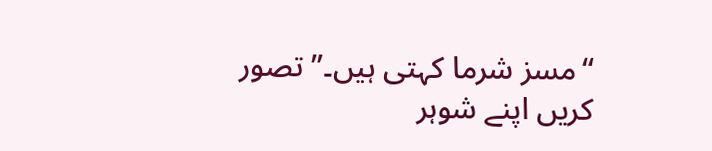“مسز شرما کہتی ہیں۔”تصور کریں اپنے شوہر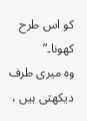کو اس طرح کھونا۔”
وہ میری طرف دیکھتی ہیں ،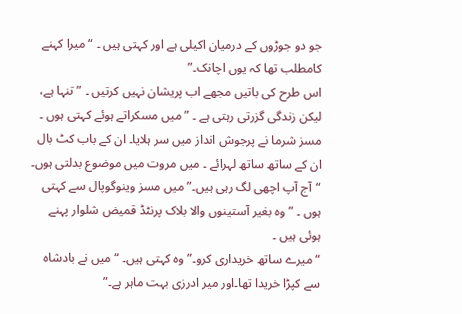جو دو جوڑوں کے درمیان اکیلی ہے اور کہتی ہیں ۔ “میرا کہنے کامطلب تھا کہ یوں اچانک۔”
اس طرح کی باتیں مجھے اب پریشان نہیں کرتیں ۔ ” تنہا ہے، لیکن زندگی گزرتی رہتی ہے ۔ ” میں مسکراتے ہوئے کہتی ہوں ۔
مسز شرما نے پرجوش انداز میں سر ہلایا۔ ان کے باب کٹ بال ان کے ساتھ ساتھ لہرائے ۔ میں مروت میں موضوع بدلتی ہوں۔
“آج آپ اچھی لگ رہی ہیں۔” میں مسز وینوگوپال سے کہتی ہوں ۔ ” وہ بغیر آستینوں والا بلاک پرنٹڈ قمیض شلوار پہنے ہوئی ہیں ۔
“میرے ساتھ خریداری کرو۔” وہ کہتی ہیں۔ “میں نے بادشاہ سے کپڑا خریدا تھا۔اور میر ادرزی بہت ماہر ہے۔”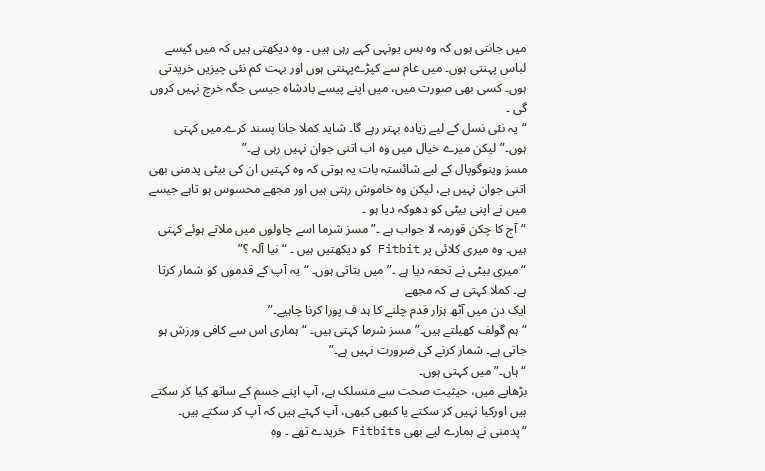میں جانتی ہوں کہ وہ بس یونہی کہے رہی ہیں ۔ وہ دیکھتی ہیں کہ میں کیسے لباس پہنتی ہوں۔ میں عام سے کپڑےپہنتی ہوں اور بہت کم نئی چیزیں خریدتی ہوں۔ کسی بھی صورت میں، میں اپنے پیسے بادشاہ جیسی جگہ خرچ نہیں کروں گی ۔
“یہ نئی نسل کے لیے زیادہ بہتر رہے گا۔ شاید کملا جانا پسند کرے۔میں کہتی ہوں۔”لیکن میرے خیال میں وہ اب اتنی جوان نہیں رہی ہے۔”
مسز وینوگوپال کے لیے شائستہ بات یہ ہوتی کہ وہ کہتیں ان کی بیٹی پدمنی بھی اتنی جوان نہیں ہے، لیکن وہ خاموش رہتی ہیں اور مجھے محسوس ہو تاہے جیسے میں نے اپنی بیٹی کو دھوکہ دیا ہو ۔
“آج کا چکن قورمہ لا جواب ہے ۔” مسز شرما اسے چاولوں میں ملاتے ہوئے کہتی ہیں۔ وہ میری کلائی پر Fitbit کو دیکھتیں ہیں ۔ “نیا آلہ ؟”
“میری بیٹی نے تحفہ دیا ہے ۔” میں بتاتی ہوں۔ “یہ آپ کے قدموں کو شمار کرتا ہے۔ کملا کہتی ہے کہ مجھے
ایک دن میں آٹھ ہزار قدم چلنے کا ہد ف پورا کرنا چاہیے۔”
“ہم گولف کھیلتے ہیں۔” مسز شرما کہتی ہیں۔ “ہماری اس سے کافی ورزش ہو جاتی ہے۔ شمار کرنے کی ضرورت نہیں ہے۔”
“ہاں۔” میں کہتی ہوں۔
بڑھاپے میں، حیثیت صحت سے منسلک ہے، آپ اپنے جسم کے ساتھ کیا کر سکتے ہیں اورکیا نہیں کر سکتے یا کبھی کبھی، آپ کہتے ہیں کہ آپ کر سکتے ہیں۔
“پدمنی نے ہمارے لیے بھی Fitbits خریدے تھے ۔ وہ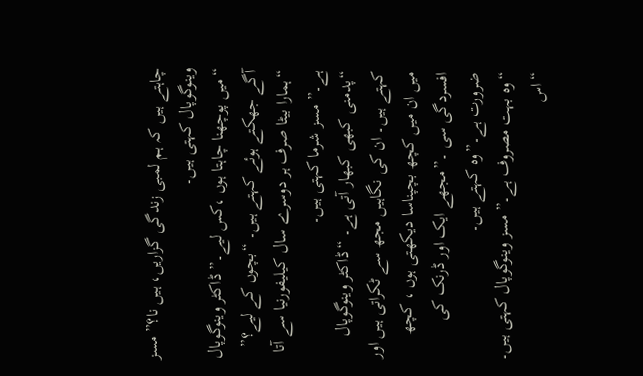چاہتے ہیں کہ ہم لمبی زندگی گزاریں، ہیں نا؟” مسز وینوگوپال کہتی ہیں۔
“میں پوچھنا چاہتا ہوں ،کس لیے۔” ڈاکٹر وینوگوپال آگے جھکتے ہوئے کہتے ہیں۔ “بچوں کے لیے؟”
“ہمارا بیٹا صرف ہر دوسرے سال کیلیفورنیا سے آتا ہے۔” مسز شرما کہتی ہیں۔
“پدمنی کبھی کبھار آتی ہے۔ “ڈاکٹر وینوگوپال کہتے ہیں۔ ان کی نگاہیں مجھ سے ٹکراتی ہیں اور میں ان میں کچھ بچپناسا دیکھتی ہوں ، کچھ افسردگی سی ۔”مجھے ایک اور ڈرنک کی ضرورت ہے۔”وہ کہتے ہیں۔
“وہ بہت مصروف ہے۔” مسز وینوگوپال کہتی ہیں۔ “اس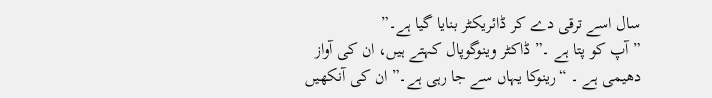سال اسے ترقی دے کر ڈائریکٹر بنایا گیا ہے۔”
” آپ کو پتا ہے ۔” ڈاکٹر وینوگوپال کہتے ہیں، ان کی آواز دھیمی ہے ۔ “رینوکا یہاں سے جا رہی ہے۔” ان کی آنکھیں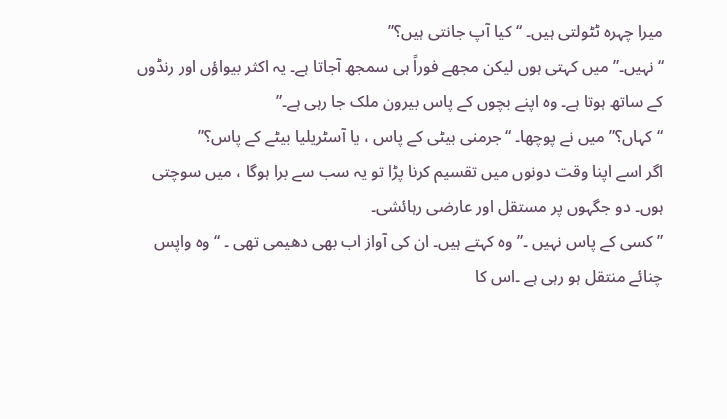میرا چہرہ ٹٹولتی ہیں۔ “کیا آپ جانتی ہیں؟”
“نہیں۔” میں کہتی ہوں لیکن مجھے فوراً ہی سمجھ آجاتا ہے۔ یہ اکثر بیواؤں اور رنڈوں کے ساتھ ہوتا ہے۔ وہ اپنے بچوں کے پاس بیرون ملک جا رہی ہے۔”
“کہاں؟” میں نے پوچھا۔ “جرمنی بیٹی کے پاس ، یا آسٹریلیا بیٹے کے پاس؟”
اگر اسے اپنا وقت دونوں میں تقسیم کرنا پڑا تو یہ سب سے برا ہوگا ، میں سوچتی ہوں۔ دو جگہوں پر مستقل اور عارضی رہائشی۔
” کسی کے پاس نہیں ۔” وہ کہتے ہیں۔ ان کی آواز اب بھی دھیمی تھی ۔ “وہ واپس چنائے منتقل ہو رہی ہے ۔اس کا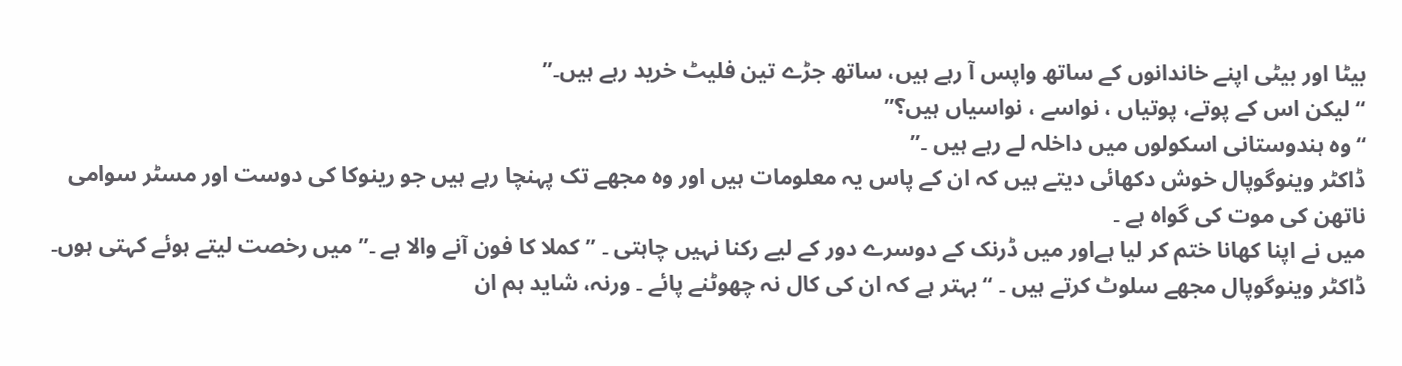بیٹا اور بیٹی اپنے خاندانوں کے ساتھ واپس آ رہے ہیں، ساتھ جڑے تین فلیٹ خرید رہے ہیں۔”
“لیکن اس کے پوتے، پوتیاں ، نواسے ، نواسیاں ہیں؟”
“وہ ہندوستانی اسکولوں میں داخلہ لے رہے ہیں ۔”
ڈاکٹر وینوگوپال خوش دکھائی دیتے ہیں کہ ان کے پاس یہ معلومات ہیں اور وہ مجھے تک پہنچا رہے ہیں جو رینوکا کی دوست اور مسٹر سوامی ناتھن کی موت کی گواہ ہے ۔
میں نے اپنا کھانا ختم کر لیا ہےاور میں ڈرنک کے دوسرے دور کے لیے رکنا نہیں چاہتی ۔ ” کملا کا فون آنے والا ہے ۔” میں رخصت لیتے ہوئے کہتی ہوں۔
ڈاکٹر وینوگوپال مجھے سلوٹ کرتے ہیں ۔ “بہتر ہے کہ ان کی کال نہ چھوٹنے پائے ۔ ورنہ، شاید ہم ان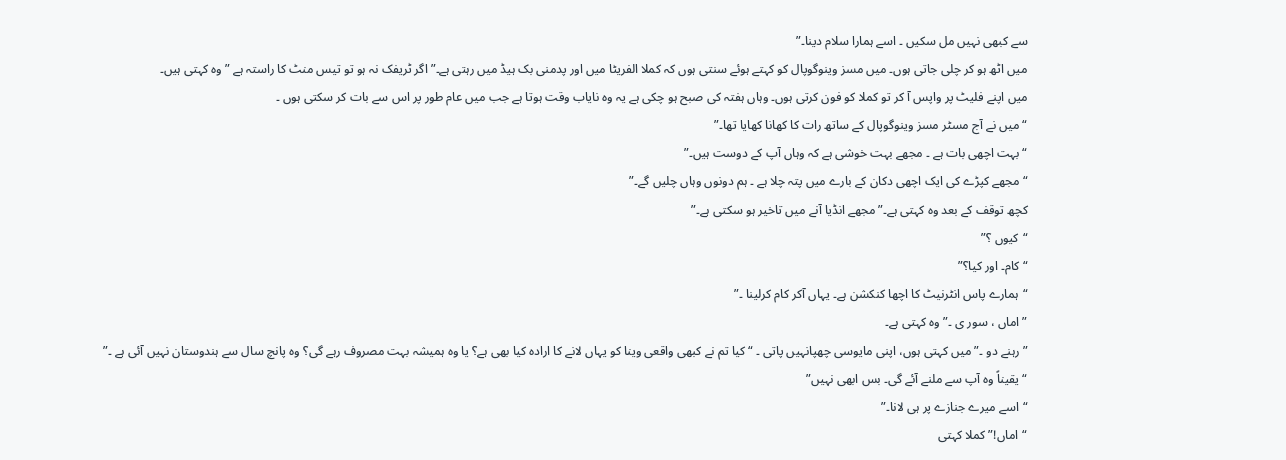سے کبھی نہیں مل سکیں ۔ اسے ہمارا سلام دینا۔”
میں اٹھ ہو کر چلی جاتی ہوں۔ میں مسز وینوگوپال کو کہتے ہوئے سنتی ہوں کہ کملا الفریٹا میں اور پدمنی بک ہیڈ میں رہتی ہے۔” اگر ٹریفک نہ ہو تو تیس منٹ کا راستہ ہے ” وہ کہتی ہیں۔
میں اپنے فلیٹ پر واپس آ کر تو کملا کو فون کرتی ہوں۔ وہاں ہفتہ کی صبح ہو چکی ہے یہ وہ نایاب وقت ہوتا ہے جب میں عام طور پر اس سے بات کر سکتی ہوں ۔
“میں نے آج مسٹر مسز وینوگوپال کے ساتھ رات کا کھانا کھایا تھا۔”
“بہت اچھی بات ہے ۔ مجھے بہت خوشی ہے کہ وہاں آپ کے دوست ہیں۔”
“مجھے کپڑے کی ایک اچھی دکان کے بارے میں پتہ چلا ہے ۔ ہم دونوں وہاں چلیں گے۔”
کچھ توقف کے بعد وہ کہتی ہے۔”مجھے انڈیا آنے میں تاخیر ہو سکتی ہے۔”
“کیوں ؟”
“کام۔ اور کیا؟”
“ہمارے پاس انٹرنیٹ کا اچھا کنکشن ہے۔ یہاں آکر کام کرلینا ۔”
” اماں ، سور ی ۔” وہ کہتی ہے۔
” رہنے دو ۔” میں کہتی ہوں، اپنی مایوسی چھپانہیں پاتی ۔ “کیا تم نے کبھی واقعی وینا کو یہاں لانے کا ارادہ کیا بھی ہے؟ یا وہ ہمیشہ بہت مصروف رہے گی؟ وہ پانچ سال سے ہندوستان نہیں آئی ہے ۔”
“یقیناً وہ آپ سے ملنے آئے گی۔ بس ابھی نہیں”
“اسے میرے جنازے پر ہی لانا۔”
“اماں!” کملا کہتی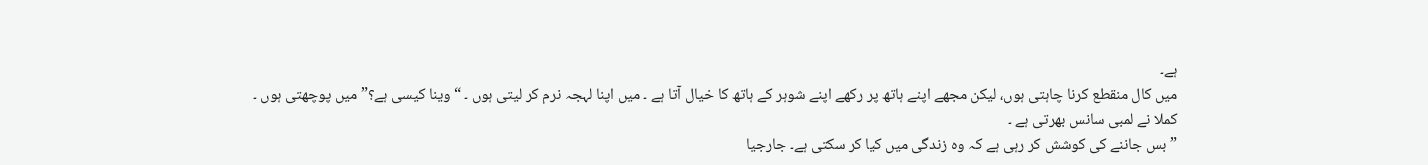ہے۔
میں کال منقطع کرنا چاہتی ہوں، لیکن مجھے اپنے ہاتھ پر رکھے اپنے شوہر کے ہاتھ کا خیال آتا ہے ۔ میں اپنا لہجہ نرم کر لیتی ہوں ۔ “وینا کیسی ہے؟” میں پوچھتی ہوں ۔
کملا نے لمبی سانس بھرتی ہے ۔
” بس جاننے کی کوشش کر رہی ہے کہ وہ زندگی میں کیا کر سکتی ہے۔ جارجیا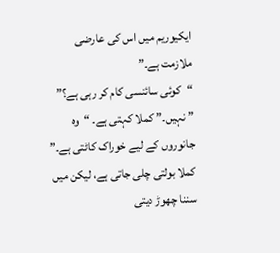ایکیوریم میں اس کی عارضی ملازمت ہے۔”
“کوئی سائنسی کام کر رہی ہے؟”
” نہیں۔” کملا کہتی ہے۔ “وہ جانوروں کے لیے خوراک کاٹتی ہے۔”
کملا بولتی چلی جاتی ہے، لیکن میں سننا چھوڑ دیتی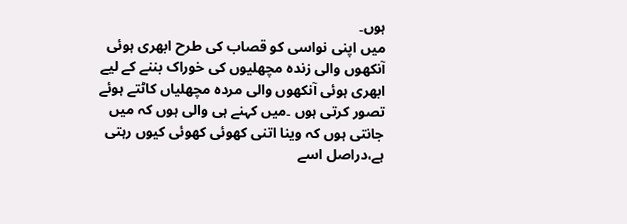ہوں۔
میں اپنی نواسی کو قصاب کی طرح ابھری ہوئی آنکھوں والی زندہ مچھلیوں کی خوراک بننے کے لیے ابھری ہوئی آنکھوں والی مردہ مچھلیاں کاٹتے ہوئے تصور کرتی ہوں ۔میں کہنے ہی والی ہوں کہ میں جانتی ہوں کہ وینا اتنی کھوئی کھوئی کیوں رہتی ہے،دراصل اسے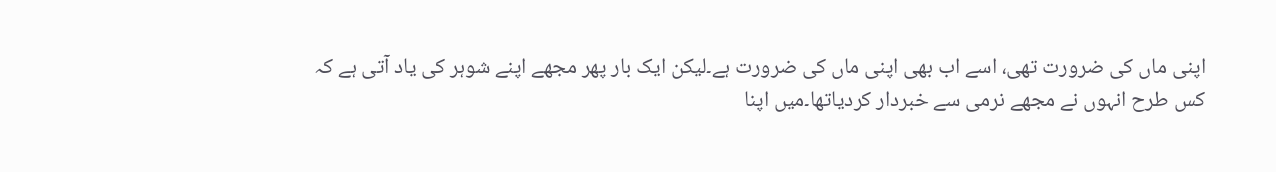اپنی ماں کی ضرورت تھی، اسے اب بھی اپنی ماں کی ضرورت ہے۔لیکن ایک بار پھر مجھے اپنے شوہر کی یاد آتی ہے کہ کس طرح انہوں نے مجھے نرمی سے خبردار کردیاتھا۔میں اپنا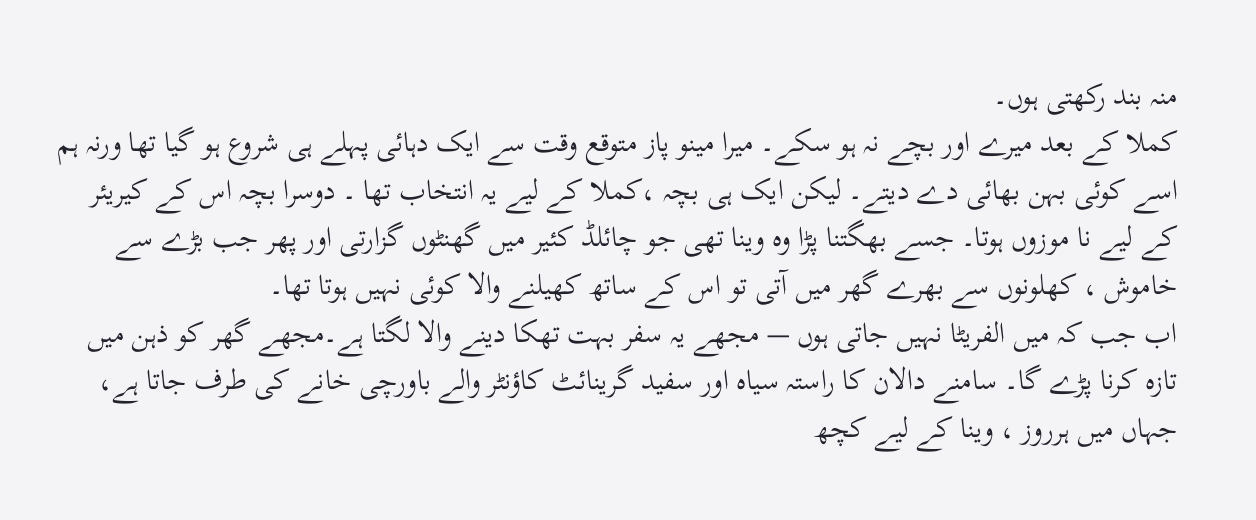منہ بند رکھتی ہوں۔
کملا کے بعد میرے اور بچے نہ ہو سکے۔ میرا مینو پاز متوقع وقت سے ایک دہائی پہلے ہی شروع ہو گیا تھا ورنہ ہم اسے کوئی بہن بھائی دے دیتے۔ لیکن ایک ہی بچہ ،کملا کے لیے یہ انتخاب تھا ۔ دوسرا بچہ اس کے کیریئر کے لیے نا موزوں ہوتا۔ جسے بھگتنا پڑا وہ وینا تھی جو چائلڈ کئیر میں گھنٹوں گزارتی اور پھر جب بڑے سے خاموش ، کھلونوں سے بھرے گھر میں آتی تو اس کے ساتھ کھیلنے والا کوئی نہیں ہوتا تھا۔
اب جب کہ میں الفریٹا نہیں جاتی ہوں — مجھے یہ سفر بہت تھکا دینے والا لگتا ہے۔مجھے گھر کو ذہن میں تازہ کرنا پڑے گا۔ سامنے دالان کا راستہ سیاہ اور سفید گرینائٹ کاؤنٹر والے باورچی خانے کی طرف جاتا ہے، جہاں میں ہرروز ، وینا کے لیے کچھ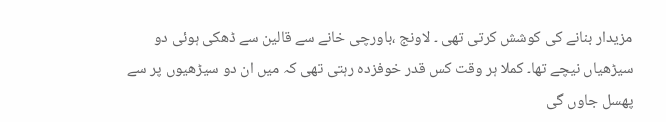مزیدار بنانے کی کوشش کرتی تھی ۔ لاونج ،باورچی خانے سے قالین سے ڈھکی ہوئی دو سیڑھیاں نیچے تھا۔ کملا ہر وقت کس قدر خوفزدہ رہتی تھی کہ میں ان دو سیڑھیوں پر سے پھسل جاوں گی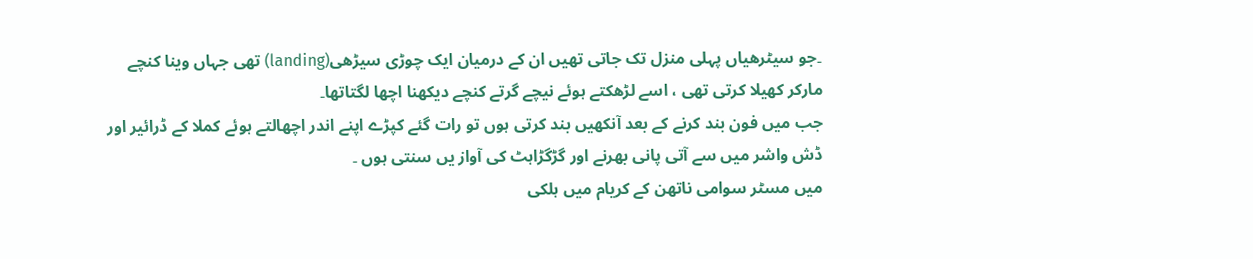۔جو سیٹرھیاں پہلی منزل تک جاتی تھیں ان کے درمیان ایک چوڑی سیڑھی(landing) تھی جہاں وینا کنچے مارکر کھیلا کرتی تھی ، اسے لڑھکتے ہوئے نیچے گرتے کنچے دیکھنا اچھا لگتاتھا۔
جب میں فون بند کرنے کے بعد آنکھیں بند کرتی ہوں تو رات گئے کپڑے اپنے اندر اچھالتے ہوئے کملا کے ڈرائیر اور ڈش واشر میں سے آتی پانی بھرنے اور گڑگڑاہٹ کی آواز یں سنتی ہوں ۔
میں مسٹر سوامی ناتھن کے کریام میں ہلکی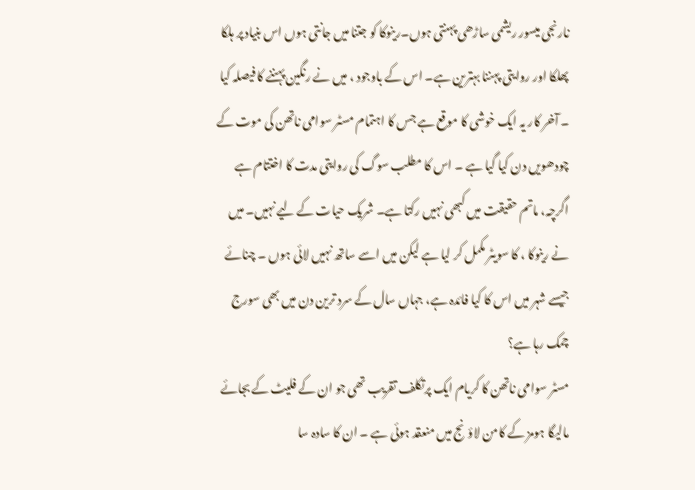نارنجی میسور ریشمی ساڑھی پہنتی ہوں۔رینوکا کو جتنا میں جانتی ہوں اس بنیاد پر ہلکا پھلکا اور روایتی پہننا بہترین ہے۔ اس کے باوجود ، میں نے رنگین پہننے کا فیصلہ کیا ۔ آخر کار یہ ایک خوشی کا موقع ہے جس کا اہتمام مسٹر سوامی ناتھن کی موت کے چودھویں دن کیا گیا ہے ۔ اس کا مطلب سوگ کی روایتی مدت کا اختتام ہے اگرچہ، ماتم حقیقت میں کبھی نہیں رکتا ہے۔ شریک حیات کے لیے نہیں۔ میں نے رینوکا ، کا سویٹر مکمل کر لیا ہے لیکن میں اسے ساتھ نہیں لائی ہوں ۔ چنائے جیسے شہر میں اس کا کیا فائدہ ہے، جہاں سال کے سرد ترین دن میں بھی سورج چمک رہا ہے؟
مسٹر سوامی ناتھن کا کریام ایک پرتکلف تقریب تھی جو ان کے فلیٹ کے بجائے مالیگا ہومز کے کامن لاؤنج میں منعقد ہوئی ہے ۔ ان کا سادہ سا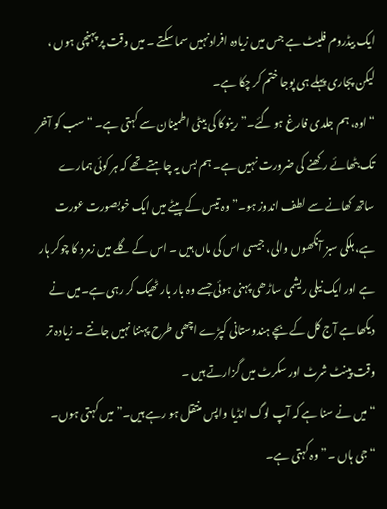ایک بیڈروم فلیٹ ہے جس میں زیادہ افرادنہیں سما سکتے ۔ میں وقت پر پہنچی ہوں ، لیکن پجاری پہلے ہی پوجا ختم کر چکا ہے۔
“اوہ، ہم جلدی فارغ ہو گئے۔” رینوکا کی بیٹی اطمینان سے کہتی ہے۔ “سب کو آخر تک بٹھائے رکھنے کی ضرورت نہیں ہے۔ ہم بس یہ چاہتے تھے کہ ہر کوئی ہمارے ساتھ کھانے سے لطف اندوز ہو۔” وہ تیس کے پیٹے میں ایک خوبصورت عورت ہے، ہلکی سبز آنکھوں والی، جیسی اس کی ماں ہیں ۔ اس کے گلے میں زمرد کا چوکر ہار ہے اور ایک نیلی ریشمی ساڑھی پہنی ہوئی جسے وہ بار بار ٹھیک کر رہی ہے۔میں نے دیکھا ہے آج کل کے بچے ہندوستانی کپڑے اچھی طرح پہننا نہیں جانتے ۔ زیادہ تر وقت پینٹ شرٹ اور سکرٹ میں گزارتے ہیں ۔
“میں نے سنا ہے کہ آپ لوگ انڈیا واپس منتقل ہو رہے ہیں۔” میں کہتی ہوں۔
“جی ہاں ۔” وہ کہتی ہے۔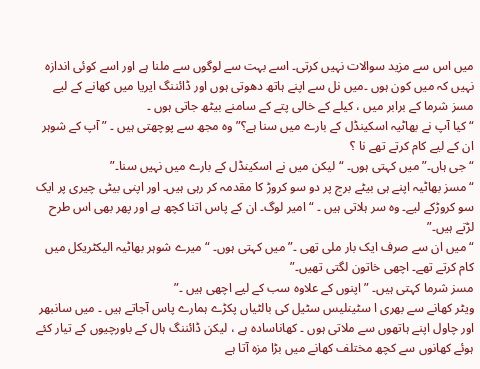میں اس سے مزید سوالات نہیں کرتی۔ اسے بہت سے لوگوں سے ملنا ہے اور اسے کوئی اندازہ نہیں کہ میں کون ہوں ۔میں نل سے اپنے ہاتھ دھوتی ہوں اور ڈائننگ ایریا میں کھانے کے لیے مسز شرما کے برابر میں ، کیلے کے خالی پتے کے سامنے بیٹھ جاتی ہوں ۔
“کیا آپ نے بھاٹیہ اسکینڈل کے بارے میں سنا ہے؟” وہ مجھ سے پوچھتی ہیں ۔ ” آپ کے شوہر ان کے لیے کام کرتے تھے نا ؟
“جی ہاں۔” میں کہتی ہوں۔ “لیکن میں نے اسکینڈل کے بارے میں نہیں سنا۔”
“مسز بھاٹیہ اپنے ہی بیٹے برج پر دو سو کروڑ کا مقدمہ کر رہی ہیں۔ اور اپنی بیٹی چیری پر ایک سو کروڑکے لیے۔ وہ سر ہلاتی ہیں ۔ “امیر لوگ۔ ان کے پاس اتنا کچھ ہے اور پھر بھی اس طرح لڑتے ہیں۔”
“میں ان سے صرف ایک بار ملی تھی ۔” میں کہتی ہوں۔ “میرے شوہر بھاٹیہ الیکٹریکل میں کام کرتے تھے۔ اچھی خاتون لگتی تھیں۔”
مسز شرما کہتی ہیں۔ ” اپنوں کے علاوہ سب کے لیے اچھی ہیں ۔”
ویٹر کھانے سے بھری ا سٹینلیس سٹیل کی بالٹیاں پکڑے ہمارے پاس آجاتے ہیں ۔ میں سانبھر اور چاول اپنے ہاتھوں سے ملاتی ہوں ۔ کھاناسادہ ہے ، لیکن ڈائننگ ہال کے باورچیوں کے تیار کئے ہوئے کھانوں سے کچھ مختلف کھانے میں بڑا مزہ آتا ہے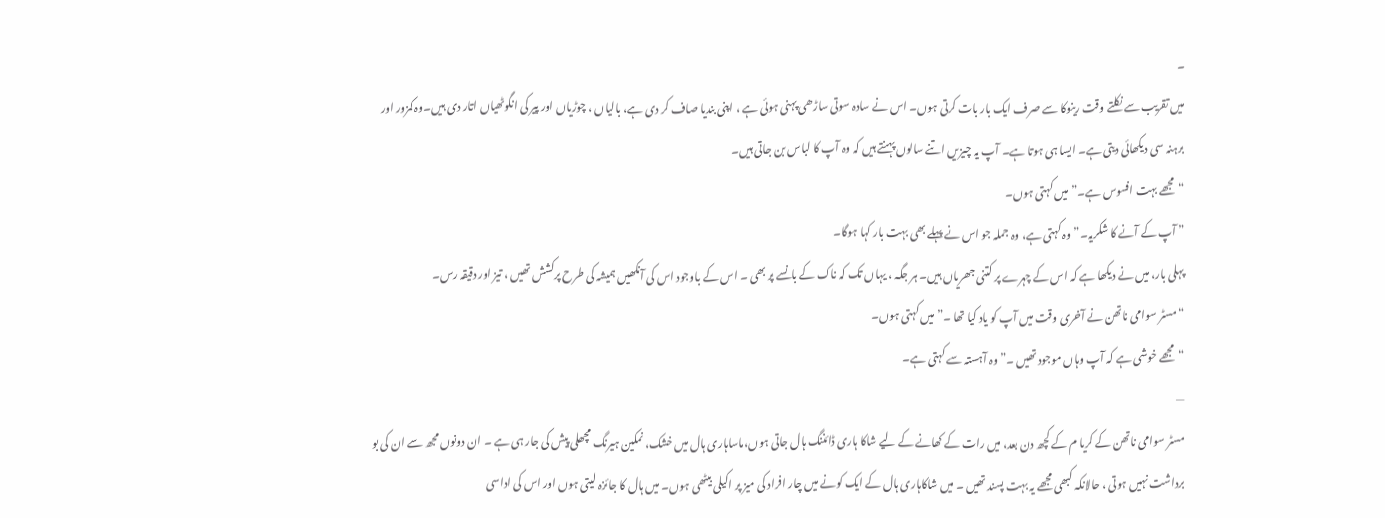۔
میں تقریب سے نکلتے وقت رینوکا سے صرف ایک بار بات کرتی ہوں۔ اس نے سادہ سوتی ساڑھی پہنی ہوئی ہے ، اپنی بندیا صاف کر دی ہے، بالیاں ، چوڑیاں اور پیر کی انگوٹھیاں اتار دی ہیں۔وہ کمزور اور برہنہ سی دیکھائی دیتی ہے۔ ایسا ہی ہوتا ہے۔ آپ یہ چیزیں اتنے سالوں پہنتے ہیں کہ وہ آپ کا لباس بن جاتی ہیں۔
“مجھے بہت افسوس ہے۔” میں کہتی ہوں۔
” آپ کے آنے کا شکریہ۔” وہ کہتی ہے، وہ جملہ جو اس نے پہلے بھی بہت بار کہا ہوگا۔
پہلی بار، میں نے دیکھا ہے کہ اس کے چہرے پر کتنی جھریاں ہیں۔ ہر جگہ ، یہاں تک کہ ناک کے بانسے پر بھی ۔ اس کے باوجود اس کی آنکھیں ہمیشہ کی طرح پرکشش تھیں ، تیز اور دقیقہ رس۔
“مسٹر سوامی ناتھن نے آخری وقت میں آپ کو یاد کیا تھا ۔” میں کہتی ہوں۔
“مجھے خوشی ہے کہ آپ وہاں موجود تھیں ۔” وہ آہستہ سے کہتی ہے۔
—
مسٹر سوامی ناتھن کے کریا م کے کچھ دن بعد، میں رات کے کھانے کے لیے شاکا ہاری ڈائننگ ہال جاتی ہوں،ماساہاری ہال میں خشک، نمکین ہیرنگ مچھلی پیش کی جار ہی ہے ۔ ان دونوں مجھ سے ان کی بو برداشت نہیں ہوتی ، حالانکہ کبھی مجھے یہ بہت پسند تھیں ۔ میں شاکاہاری ہال کے ایک کونے میں چار افراد کی میز پر اکیلی بیٹھی ہوں۔ میں ہال کا جائزہ لیتی ہوں اور اس کی اداسی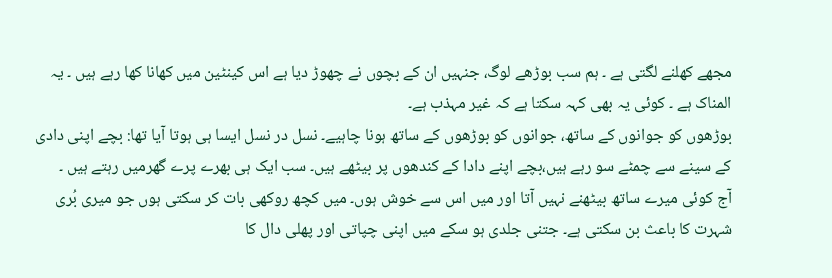مجھے کھلنے لگتی ہے ۔ ہم سب بوڑھے لوگ، جنہیں ان کے بچوں نے چھوڑ دیا ہے اس کینٹین میں کھانا کھا رہے ہیں ۔ یہ المناک ہے ۔ کوئی یہ بھی کہہ سکتا ہے کہ غیر مہذب ہے۔
بوڑھوں کو جوانوں کے ساتھ، جوانوں کو بوڑھوں کے ساتھ ہونا چاہیے۔ نسل در نسل ایسا ہی ہوتا آیا تھا: بچے اپنی دادی کے سینے سے چمٹے سو رہے ہیں،بچے اپنے دادا کے کندھوں پر بیٹھے ہیں۔ سب ایک ہی بھرے پرے گھرمیں رہتے ہیں ۔
آج کوئی میرے ساتھ بیٹھنے نہیں آتا اور میں اس سے خوش ہوں۔ میں کچھ روکھی بات کر سکتی ہوں جو میری بُری شہرت کا باعث بن سکتی ہے۔ جتنی جلدی ہو سکے میں اپنی چپاتی اور پھلی دال کا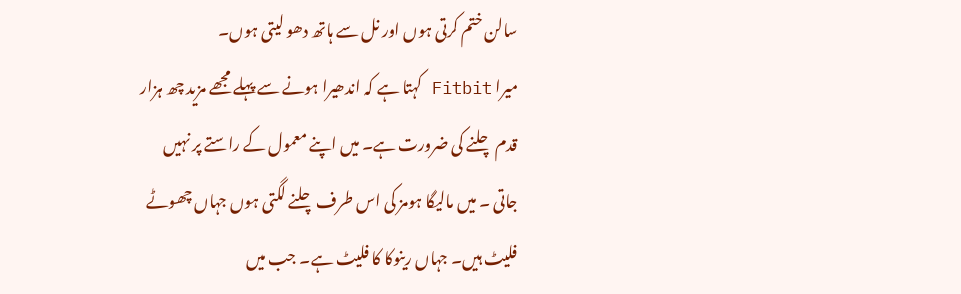سالن ختم کرتی ہوں اور نل سے ہاتھ دھو لیتی ہوں۔
میرا Fitbit کہتا ہے کہ اندھیرا ہونے سے پہلے مجھے مزید چھ ہزار قدم چلنے کی ضرورت ہے۔ میں اپنے معمول کے راستے پر نہیں جاتی ۔ میں مالیگا ہومز کی اس طرف چلنے لگتی ہوں جہاں چھوٹے فلیٹ ہیں۔ جہاں رینوکا کا فلیٹ ہے۔ جب میں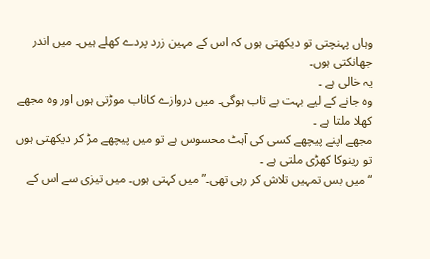وہاں پہنچتی تو دیکھتی ہوں کہ اس کے مہین زرد پردے کھلے ہیں۔ میں اندر جھانکتی ہوں۔
یہ خالی ہے ۔
وہ جانے کے لیے بہت بے تاب ہوگی۔ میں دروازے کاناب موڑتی ہوں اور وہ مجھے کھلا ملتا ہے ۔
مجھے اپنے پیچھے کسی کی آہٹ محسوس ہے تو میں پیچھے مڑ کر دیکھتی ہوں تو رینوکا کھڑی ملتی ہے ۔
“میں بس تمہیں تلاش کر رہی تھی۔” میں کہتی ہوں۔ میں تیزی سے اس کے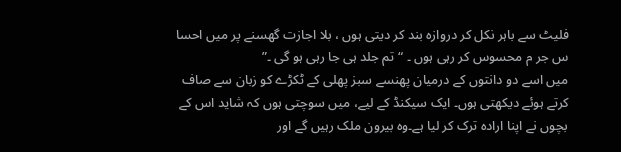فلیٹ سے باہر نکل کر دروازہ بند کر دیتی ہوں ، بلا اجازت گھسنے پر میں احسا س جر م محسوس کر رہی ہوں ۔ “تم جلد ہی جا رہی ہو گی ۔”
میں اسے دو دانتوں کے درمیان پھنسے سبز پھلی کے ٹکڑے کو زبان سے صاف کرتے ہوئے دیکھتی ہوں۔ ایک سیکنڈ کے لیے، میں سوچتی ہوں کہ شاید اس کے بچوں نے اپنا ارادہ ترک کر لیا ہے۔وہ بیرون ملک رہیں گے اور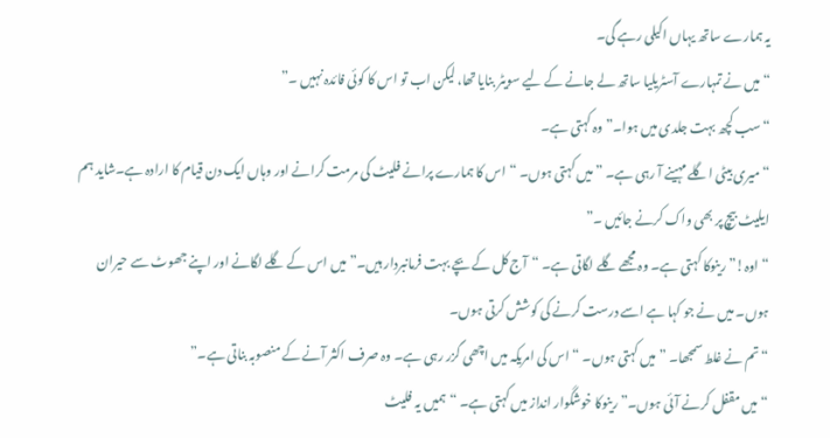یہ ہمارے ساتھ یہاں اکیلی رہے گی۔
“میں نے تمہارے آسٹریلیا ساتھ لے جانے کے لیے سویٹر بنایا تھا، لیکن اب تو اس کا کوئی فائدہ نہیں ۔”
“سب کچھ بہت جلدی میں ہوا۔” وہ کہتی ہے۔
“میری بیٹی اگلے مہینے آ رہی ہے۔ ” میں کہتی ہوں۔ “اس کا ہمارے پرانے فلیٹ کی مرمت کرانے اور وہاں ایک دن قیام کا ارادہ ہے۔شاید ہم ایلیٹ بیچ پر بھی واک کرنے جائیں ۔”
“اوہ!” رینوکا کہتی ہے۔ وہ مجھے گلے لگاتی ہے۔ “آج کل کے بچے بہت فرمانبردار ہیں۔” میں اس کے گلے لگانے اور اپنے جھوٹ سے حیران ہوں۔ میں نے جو کہا ہے اسے درست کرنے کی کوشش کرتی ہوں۔
“تم نے غلط سمجھا۔ ” میں کہتی ہوں۔ “اس کی امریکہ میں اچھی گزر رہی ہے۔ وہ صرف اکثر آنے کے منصوبہ بناتی ہے۔”
“میں مقفل کرنے آئی ہوں۔” رینوکا خوشگوار انداز میں کہتی ہے۔ “ہمیں یہ فلیٹ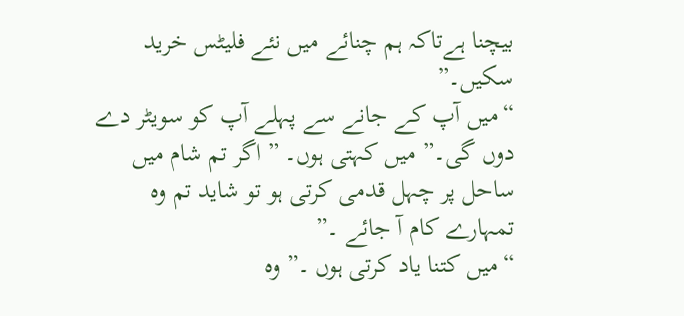بیچنا ہےتاکہ ہم چنائے میں نئے فلیٹس خرید سکیں۔”
“میں آپ کے جانے سے پہلے آپ کو سویٹر دے دوں گی۔” میں کہتی ہوں۔ ” اگر تم شام میں ساحل پر چہل قدمی کرتی ہو تو شاید تم وہ تمہارے کام آ جائے ۔”
“میں کتنا یاد کرتی ہوں ۔” وہ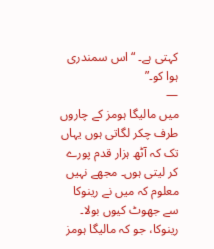کہتی ہے۔ “اس سمندری ہوا کو۔”
—
میں مالیگا ہومز کے چاروں طرف چکر لگاتی ہوں یہاں تک کہ آٹھ ہزار قدم پورے کر لیتی ہوں۔ مجھے نہیں معلوم کہ میں نے رینوکا سے جھوٹ کیوں بولا۔ رینوکا، جو کہ مالیگا ہومز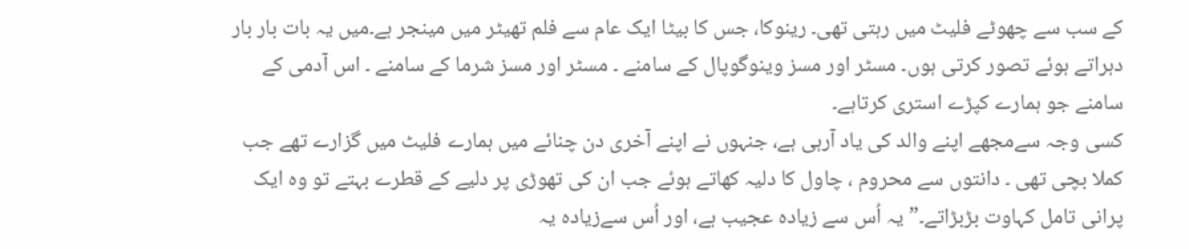کے سب سے چھوٹے فلیٹ میں رہتی تھی۔ رینوکا، جس کا بیٹا ایک عام سے فلم تھیٹر میں مینجر ہے۔میں یہ بات بار بار دہراتے ہوئے تصور کرتی ہوں۔ مسٹر اور مسز وینوگوپال کے سامنے ۔ مسٹر اور مسز شرما کے سامنے ۔ اس آدمی کے سامنے جو ہمارے کپڑے استری کرتاہے۔
کسی وجہ سےمجھے اپنے والد کی یاد آرہی ہے، جنہوں نے اپنے آخری دن چنائے میں ہمارے فلیٹ میں گزارے تھے جب کملا بچی تھی ۔ دانتوں سے محروم ، چاول کا دلیہ کھاتے ہوئے جب ان کی تھوڑی پر دلیے کے قطرے بہتے تو وہ ایک پرانی تامل کہاوت بڑبڑاتے۔”یہ اُس سے زیادہ عجیب ہے، اور اُس سےزیادہ یہ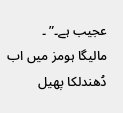عجیب ہے۔” ۔
مالیگا ہومز میں اب دُھندلکا پھیل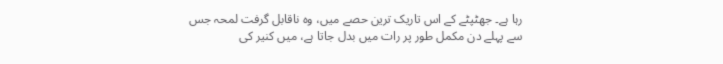رہا ہے۔ جھٹپٹے کے اس تاریک ترین حصے میں، وہ ناقابل گرفت لمحہ جس سے پہلے دن مکمل طور پر رات میں بدل جاتا ہے، میں کنیر کی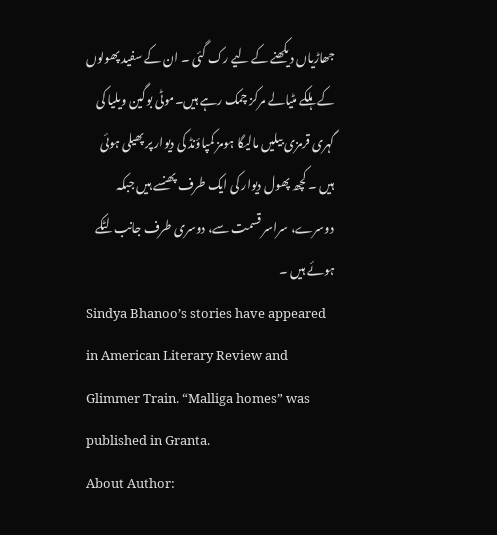جھاڑیاں دیکھنے کے لیے رک گئی ۔ ان کے سفید پھولوں کے ہلکے مٹیالے مرکز چمک رہے ہیں۔موٹی بوگین ویلیا کی گہری قرمزی بیلیں مالیگا ہومز کمپاؤنڈ کی دیوار پر پھیلی ہوئی ہیں ۔ کچھ پھول دیوار کی ایک طرف پھنسے ہیں جبکہ دوسرے، سراسر قسمت سے، دوسری طرف جانب لٹکے ہوئے ہیں ۔
Sindya Bhanoo’s stories have appeared in American Literary Review and Glimmer Train. “Malliga homes” was published in Granta.
About Author: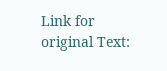Link for original Text: